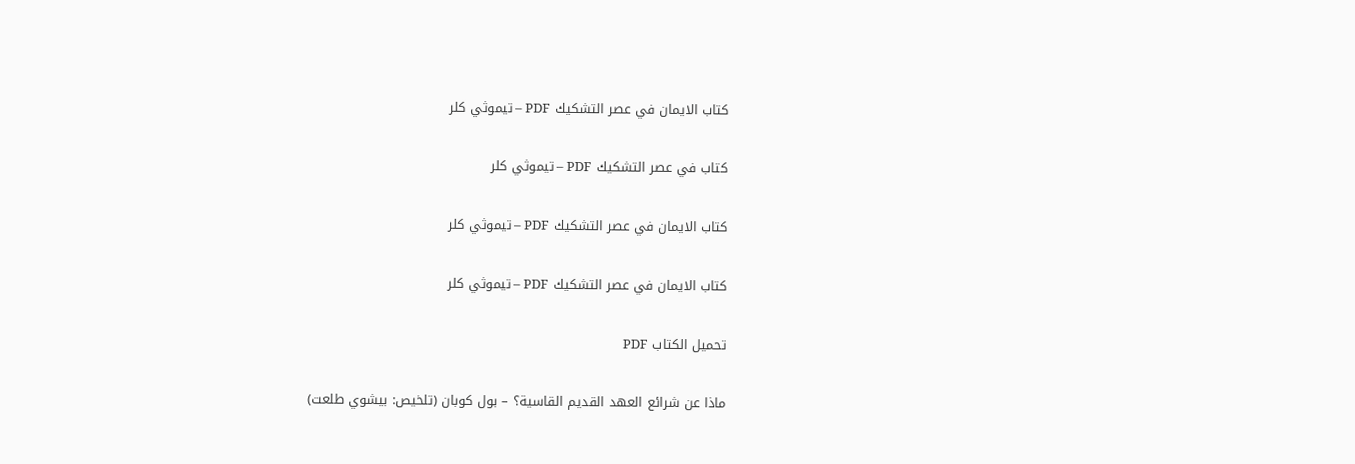كتاب الايمان في عصر التشكيك PDF – تيموثي كلر

كتاب في عصر التشكيك PDF – تيموثي كلر

كتاب الايمان في عصر التشكيك PDF – تيموثي كلر

كتاب الايمان في عصر التشكيك PDF – تيموثي كلر

تحميل الكتاب PDF

ماذا عن شرائع العهد القديم القاسية؟ – بول كوبان (تلخيص: بيشوي طلعت)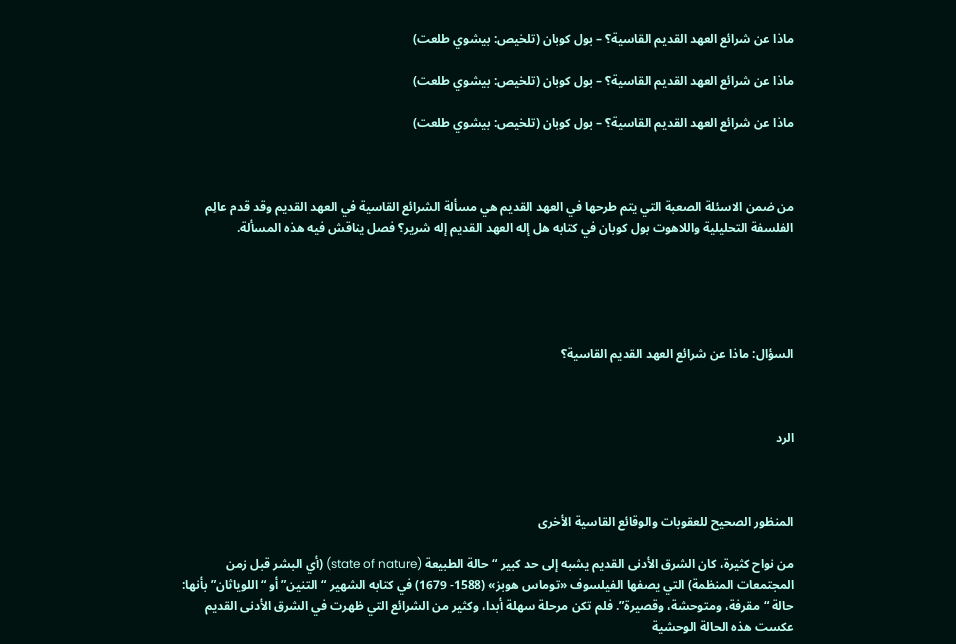ماذا عن شرائع العهد القديم القاسية؟ – بول كوبان (تلخيص: بيشوي طلعت)

ماذا عن شرائع العهد القديم القاسية؟ – بول كوبان (تلخيص: بيشوي طلعت)

ماذا عن شرائع العهد القديم القاسية؟ – بول كوبان (تلخيص: بيشوي طلعت)



من ضمن الاسئلة الصعبة التي يتم طرحها في العهد القديم هي مسألة الشرائع القاسية في العهد القديم وقد قدم عالِم الفلسفة التحليلية واللاهوت بول كوبان في كتابه هل إله العهد القديم إله شرير؟ فصل يناقش فيه هذه المسألة.





السؤال: ماذا عن شرائع العهد القديم القاسية؟



الرد



المنظور الصحيح للعقوبات والوقائع القاسية الأخرى

من نواح كثيرة، كان الشرق الأدنى القديم يشبه إلى حد كبير “حالة الطبيعة (state of nature) (أي البشر قبل زمن المجتمعات المنظمة) التي يصفها الفيلسوف «توماس هوبز» (1588- 1679) في كتابه الشهير “التنين” أو “اللوياثان” بأنها: حالة “مقرفة، ومتوحشة، وقصيرة”. فلم تكن مرحلة سهلة أبدا، وكثير من الشرائع التي ظهرت في الشرق الأدنى القديم عكست هذه الحالة الوحشية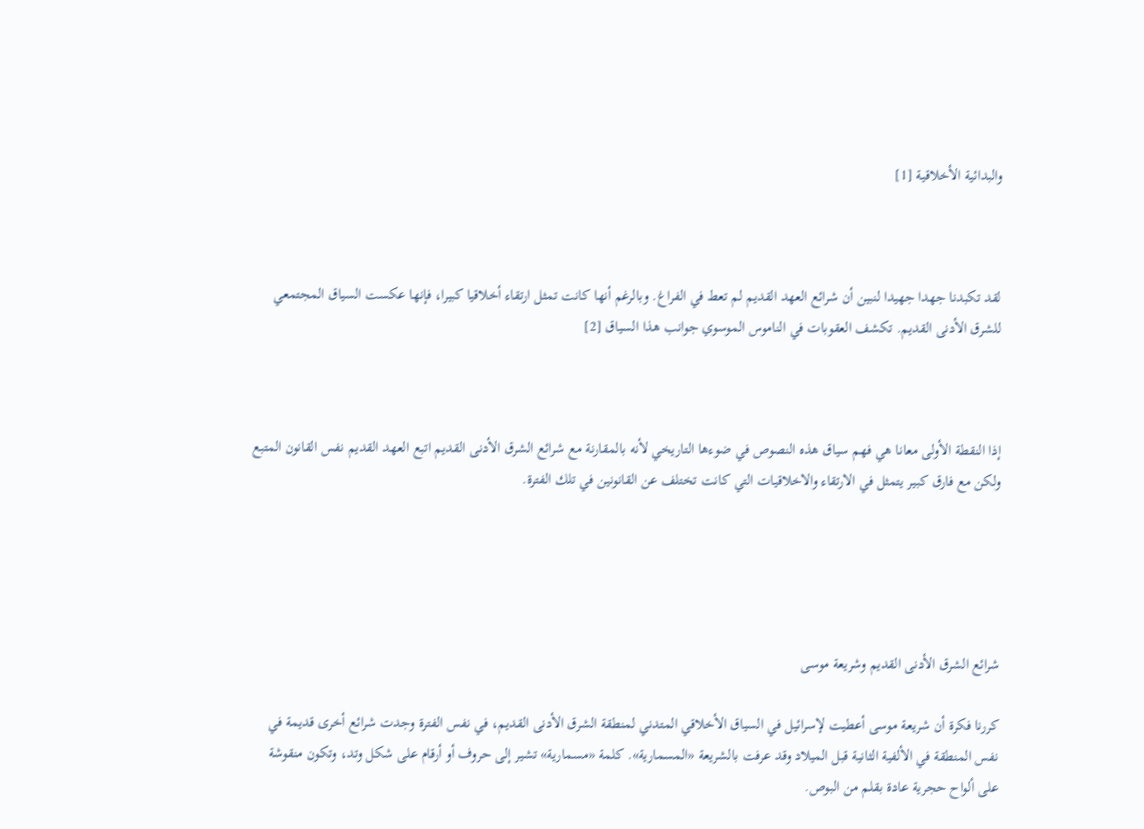والبدائية الأخلاقية [1]



لقد تكبدنا جهدا جهيدا لنبين أن شرائع العهد القديم لم تعط في الفراغ. وبالرغم أنها كانت تمثل ارتقاء أخلاقيا كبيرا، فإنها عكست السياق المجتمعي للشرق الأدنى القديم. تكشف العقوبات في الناموس الموسوي جوانب هذا السياق [2]



إذا النقطة الأولى معانا هي فهم سياق هذه النصوص في ضوءها التاريخي لأنه بالمقارنة مع شرائع الشرق الأدنى القديم اتبع العهد القديم نفس القانون المتبع ولكن مع فارق كبير يتمثل في الارتقاء والاخلاقيات التي كانت تختلف عن القانونين في تلك الفترة.





شرائع الشرق الأدنى القديم وشريعة موسى

كررنا فكرة أن شريعة موسى أعطيت لإسرائيل في السياق الأخلاقي المتدني لمنطقة الشرق الأدنى القديم، في نفس الفترة وجدت شرائع أخرى قديمة في نفس المنطقة في الألفية الثانية قبل الميلاد وقد عرفت بالشريعة «المسمارية». كلمة «مسمارية» تشير إلى حروف أو أرقام على شكل وتد، وتكون منقوشة على ألواح حجرية عادة بقلم من البوص.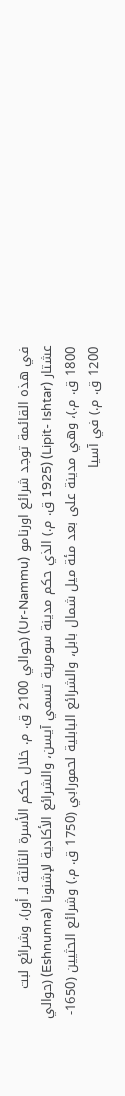في هذه القائمة توجد شرائع اورنامو (Ur-Nammu) (حوالي 2100 ق. م. خلال حكم الأسرة الثالثة لـ أور)، وشرائع لبت عشتار (Lipit- Ishtar) (1925 ق. م.) الذي حكم مدينة سومرية تسمي آيسن، والشرائع الأكادية لإشنونا (Eshnunna) (حوالي 1800 ق. م.)، وهي مدينة على بعد مئة ميل شمال بابل، والشرائع البابلية لحمورابي (1750 ق. م.) وشرائع الحثيين (1650- 1200 ق. م.) في آسيا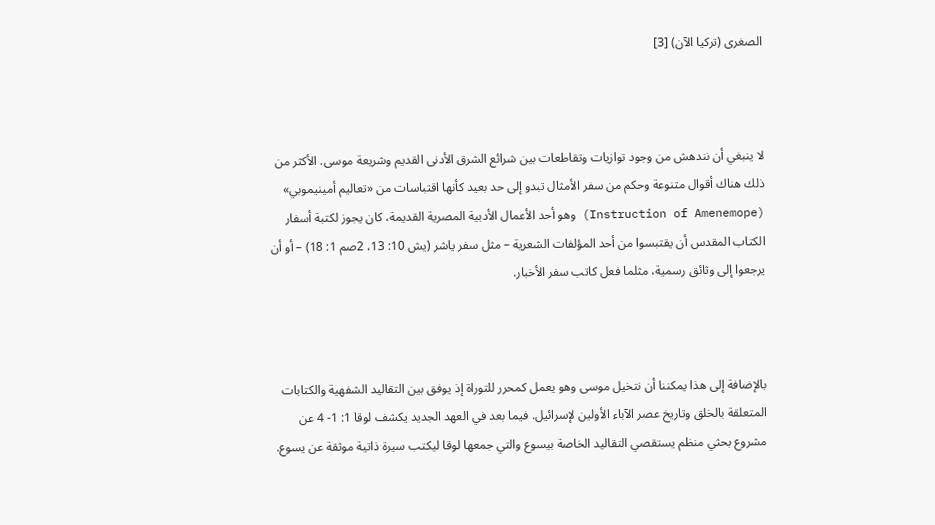الصغرى (تركيا الآن) [3]



لا ينبغي أن نندهش من وجود توازيات وتقاطعات بين شرائع الشرق الأدنى القديم وشريعة موسى. الأكثر من ذلك هناك أقوال متنوعة وحكم من سفر الأمثال تبدو إلى حد بعيد كأنها اقتباسات من «تعاليم أمينيموبي» (Instruction of Amenemope) وهو أحد الأعمال الأدبية المصرية القديمة، كان يجوز لكتبة أسفار الكتاب المقدس أن يقتبسوا من أحد المؤلفات الشعرية – مثل سفر ياشر (يش 10: 13، 2صم 1: 18) – أو أن يرجعوا إلى وثائق رسمية، مثلما فعل كاتب سفر الأخبار.



بالإضافة إلى هذا يمكننا أن نتخيل موسى وهو يعمل كمحرر للتوراة إذ يوفق بين التقاليد الشفهية والكتابات المتعلقة بالخلق وتاريخ عصر الآباء الأولين لإسرائيل. فيما بعد في العهد الجديد يكشف لوقا 1: 1- 4 عن مشروع بحثي منظم يستقصي التقاليد الخاصة بيسوع والتي جمعها لوقا ليكتب سيرة ذاتية موثقة عن يسوع.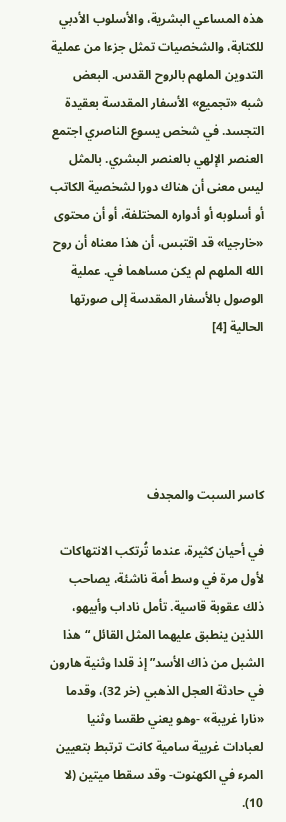هذه المساعي البشرية، والأسلوب الأدبي للكتابة، والشخصيات تمثل جزءا من عملية التدوين الملهم بالروح القدس. البعض شبه «تجميع» الأسفار المقدسة بعقيدة التجسد. في شخص يسوع الناصري اجتمع العنصر الإلهي بالعنصر البشري. بالمثل ليس معنى أن هناك دورا لشخصية الكاتب أو أسلوبه أو أدواره المختلفة، أو أن محتوى «خارجيا» قد اقتبس، أن هذا معناه أن روح الله الملهم لم يكن مساهما في. عملية الوصول بالأسفار المقدسة إلى صورتها الحالية [4]





كاسر السبت والمجدف

في أحيان كثيرة، عندما تُرتكب الانتهاكات لأول مرة في وسط أمة ناشئة، يصاحب ذلك عقوبة قاسية. تأمل ناداب وأبيهو، اللذين ينطبق عليهما المثل القائل “هذا الشبل من ذاك الأسد” إذ قلدا وثنية هارون في حادثة العجل الذهبي (خر 32)، وقدما «نارا غريبة» -وهو يعني طقسا وثنيا لعبادات غربية سامية كانت ترتبط بتعيين المرء في الكهنوت- وقد سقطا ميتين (لا 10).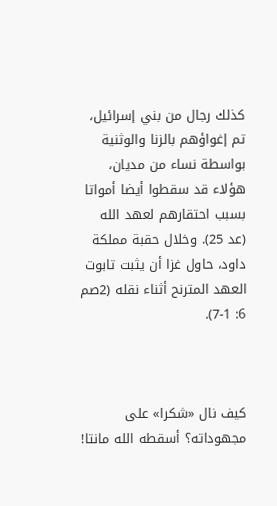كذلك رجال من بني إسرائيل، تم إغواؤهم بالزنا والوثنية بواسطة نساء من مدیان، هؤلاء قد سقطوا أيضا أمواتا بسبب احتقارهم لعهد الله (عد 25). وخلال حقبة مملكة داود، حاول غزا أن يثبت تابوت العهد المترنح أثناء نقله (2صم 6: 1-7).



كيف نال «شكرا» على مجهوداته؟ أسقطه الله مانتا!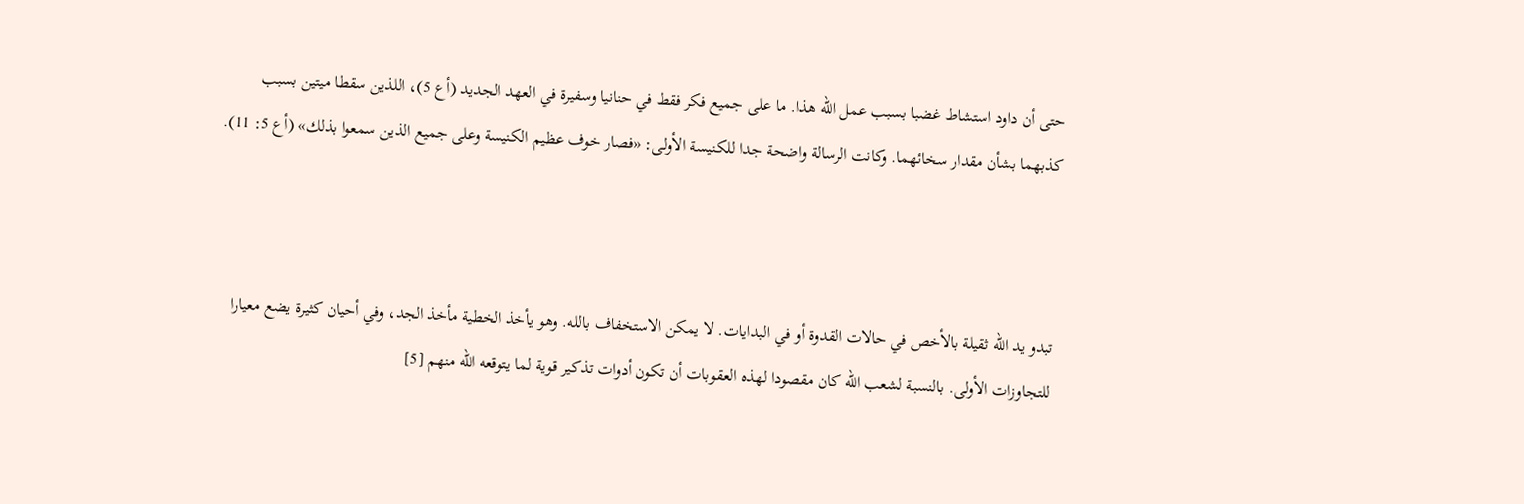حتى أن داود استشاط غضبا بسبب عمل الله هذا. ما على جميع فكر فقط في حنانيا وسفيرة في العهد الجديد (أع 5)، اللذين سقطا ميتين بسبب كذبهما بشأن مقدار سخائهما. وكانت الرسالة واضحة جدا للكنيسة الأولى: «فصار خوف عظيم الكنيسة وعلى جميع الذين سمعوا بذلك» (أع 5: 11).



تبدو يد الله ثقيلة بالأخص في حالات القدوة أو في البدايات. لا يمكن الاستخفاف بالله. وهو يأخذ الخطية مأخذ الجد، وفي أحيان كثيرة يضع معيارا للتجاوزات الأولى. بالنسبة لشعب الله كان مقصودا لهذه العقوبات أن تكون أدوات تذكير قوية لما يتوقعه الله منهم [5]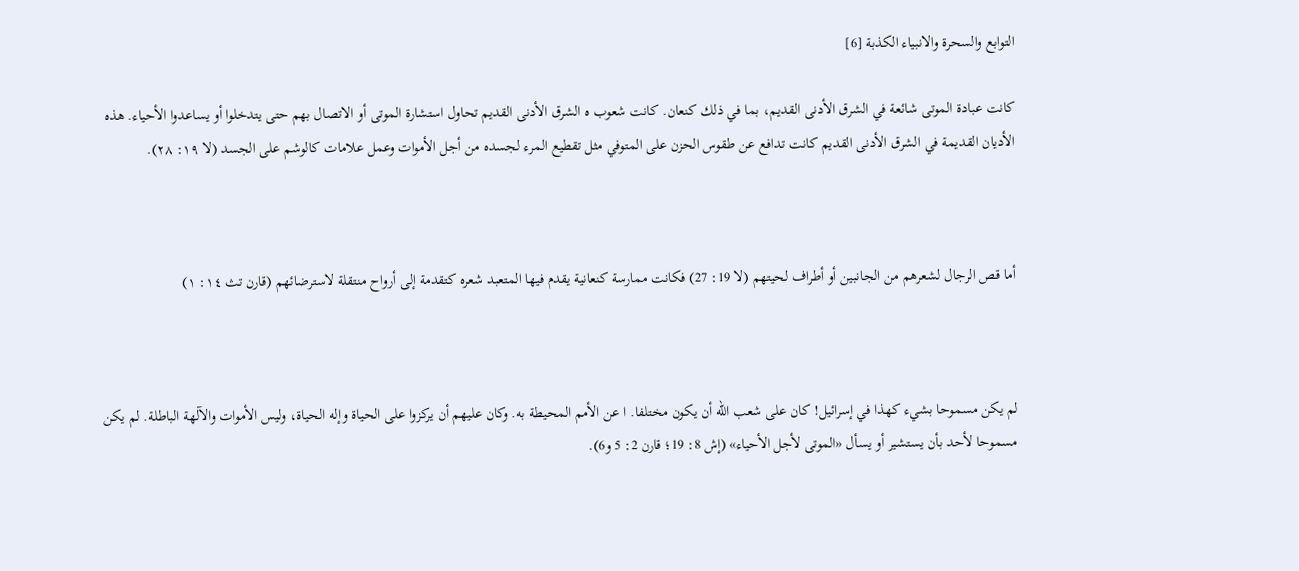التوابع والسحرة والانبياء الكذبة [6]

كانت عبادة الموتى شائعة في الشرق الأدنى القديم، بما في ذلك كنعان. كانت شعوب ه الشرق الأدنى القديم تحاول استشارة الموتى أو الاتصال بهم حتى يتدخلوا أو يساعدوا الأحياء. هذه الأديان القديمة في الشرق الأدنى القديم كانت تدافع عن طقوس الحزن على المتوفي مثل تقطيع المرء لجسده من أجل الأموات وعمل علامات كالوشم على الجسد (لا ۱۹: ۲۸).



أما قص الرجال لشعرهم من الجانبين أو أطراف لحيتهم (لا 19: 27) فكانت ممارسة كنعانية يقدم فيها المتعبد شعره كتقدمة إلى أرواح منتقلة لاسترضائهم (قارن تث ١٤: ١)



لم يكن مسموحا بشيء كهذا في إسرائيل! كان على شعب الله أن يكون مختلفا. ا عن الأمم المحيطة به. وكان عليهم أن يركزوا على الحياة وإله الحياة، وليس الأموات والآلهة الباطلة. لم يكن مسموحا لأحد بأن يستشير أو يسأل «الموتى لأجل الأحياء» (إش 8: 19؛ قارن 2: 5 و6).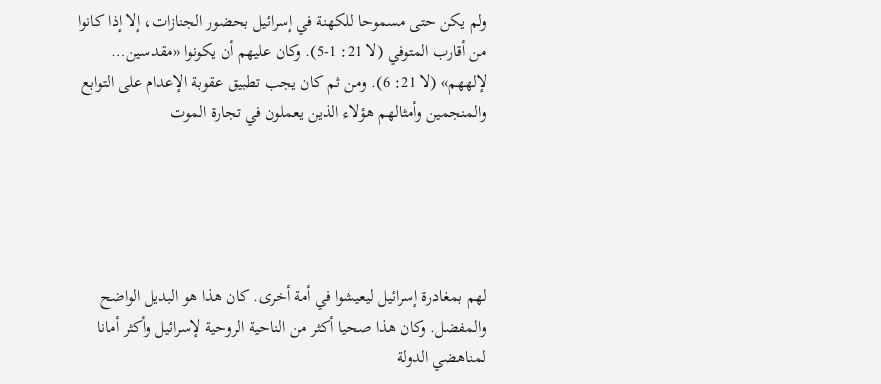ولم يكن حتى مسموحا للكهنة في إسرائيل بحضور الجنازات، إلا إذا كانوا من أقارب المتوفي (لا 21: 1-5). وكان عليهم أن يكونوا «مقدسين… لإلههم» (لا 21: 6). ومن ثم كان يجب تطبيق عقوبة الإعدام على التوابع والمنجمين وأمثالهم هؤلاء الذين يعملون في تجارة الموت





لهم بمغادرة إسرائيل ليعيشوا في أمة أخرى. كان هذا هو البديل الواضح والمفضل. وكان هذا صحيا أكثر من الناحية الروحية لإسرائيل وأكثر أمانا لمناهضي الدولة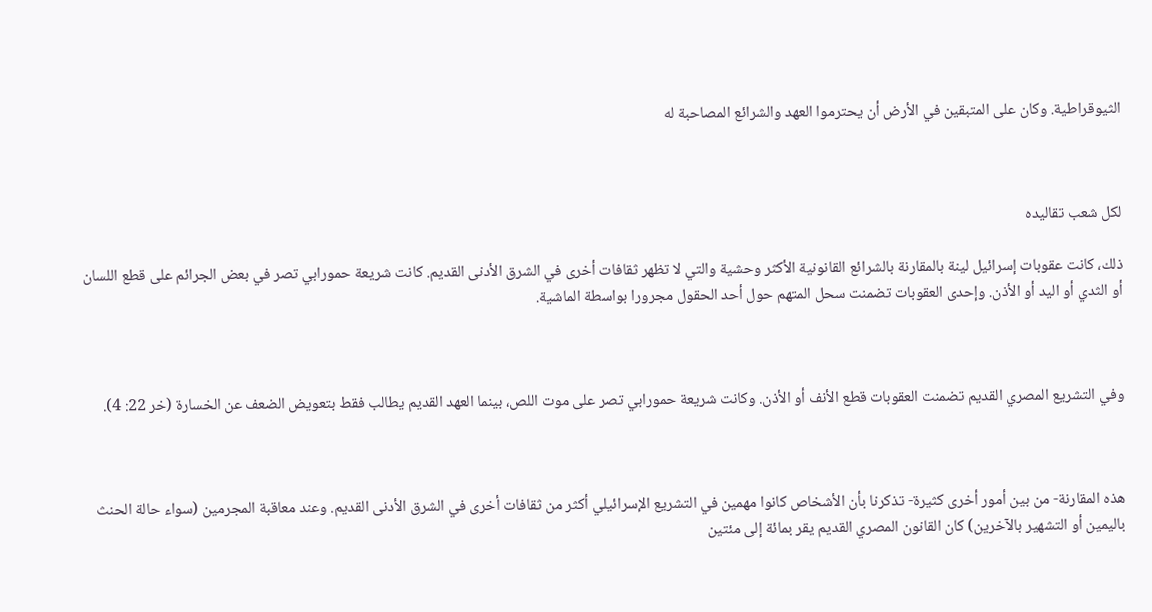الثيوقراطية. وكان على المتبقين في الأرض أن يحترموا العهد والشرائع المصاحبة له



لكل شعب تقاليده

ذلك، كانت عقوبات إسرائيل لينة بالمقارنة بالشرائع القانونية الأكثر وحشية والتي لا تظهر ثقافات أخرى في الشرق الأدنى القديم. كانت شريعة حمورابي تصر في بعض الجرائم على قطع اللسان أو الثدي أو اليد أو الأذن. وإحدى العقوبات تضمنت سحل المتهم حول أحد الحقول مجرورا بواسطة الماشية.



وفي التشريع المصري القديم تضمنت العقوبات قطع الأنف أو الأذن. وكانت شريعة حمورابي تصر على موت اللص، بينما العهد القديم يطالب فقط بتعويض الضعف عن الخسارة (خر 22: 4).



هذه المقارنة- من بين أمور أخرى كثيرة- تذكرنا بأن الأشخاص كانوا مهمين في التشريع الإسرائيلي أكثر من ثقافات أخرى في الشرق الأدنى القديم. وعند معاقبة المجرمين (سواء حالة الحنث باليمين أو التشهير بالآخرين) كان القانون المصري القديم يقر بمائة إلى مئتين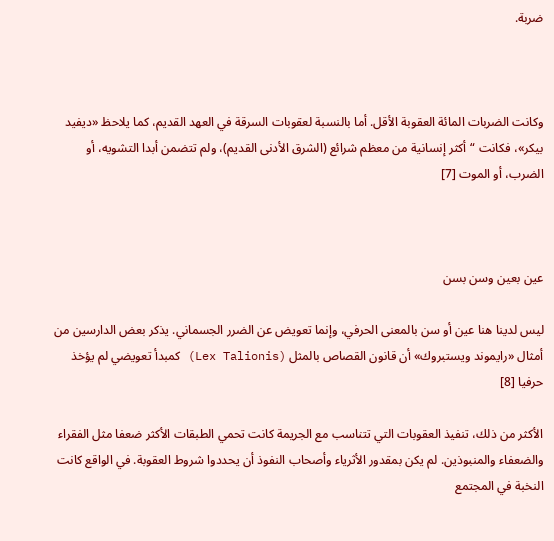ضربة.



وكانت الضربات المائة العقوبة الأقل. أما بالنسبة لعقوبات السرقة في العهد القديم، كما يلاحظ «ديفيد بيكر»، فكانت “أكثر إنسانية من معظم شرائع (الشرق الأدنى القديم)، ولم تتضمن أبدا التشويه، أو الضرب، أو الموت [7]



عين بعين وسن بسن

ليس لدينا هنا عين أو سن بالمعنى الحرفي، وإنما تعويض عن الضرر الجسماني. يذكر بعض الدارسين من أمثال «رايموند ويستبروك» أن قانون القصاص بالمثل (Lex Talionis) كمبدأ تعويضي لم يؤخذ حرفيا [8]

الأكثر من ذلك، تنفيذ العقوبات التي تتناسب مع الجريمة كانت تحمي الطبقات الأكثر ضعفا مثل الفقراء والضعفاء والمنبوذين. لم يكن بمقدور الأثرياء وأصحاب النفوذ أن يحددوا شروط العقوبة. في الواقع كانت النخبة في المجتمع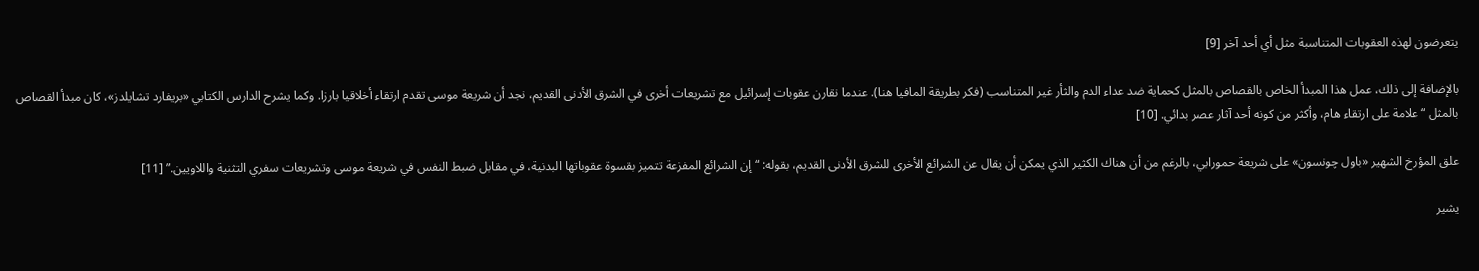يتعرضون لهذه العقوبات المتناسبة مثل أي أحد آخر [9]

بالإضافة إلى ذلك، عمل هذا المبدأ الخاص بالقصاص بالمثل كحماية ضد عداء الدم والثأر غير المتناسب (فكر بطريقة المافيا هنا). عندما نقارن عقوبات إسرائيل مع تشريعات أخرى في الشرق الأدنى القديم، نجد أن شريعة موسى تقدم ارتقاء أخلاقيا بارزا. وكما يشرح الدارس الكتابي «بريفارد تشايلدز»، كان مبدأ القصاص بالمثل “علامة على ارتقاء هام، وأكثر من كونه أحد آثار عصر بدائي. [10]

علق المؤرخ الشهير «باول چونسون» على شريعة حمورابي، بالرغم من أن هناك الكثير الذي يمكن أن يقال عن الشرائع الأخرى للشرق الأدنى القديم، بقوله: “إن الشرائع المفزعة تتميز بقسوة عقوباتها البدنية، في مقابل ضبط النفس في شريعة موسى وتشريعات سفري التثنية واللاويين.” [11]

يشير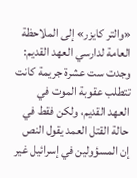«والتر كايزر» إلى الملاحظة العامة لدارسي العهد القديم: وجدت ست عشرة جريمة كانت تتطلب عقوبة الموت في العهد القديم، ولكن فقط في حالة القتل العمد يقول النص إن المسؤولين في إسرائيل غير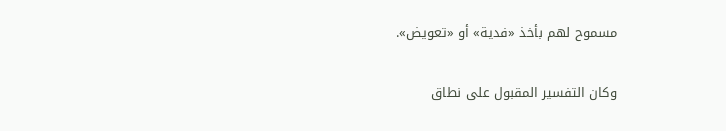مسموح لهم بأخذ «فدية» أو «تعويض».

وكان التفسير المقبول على نطاق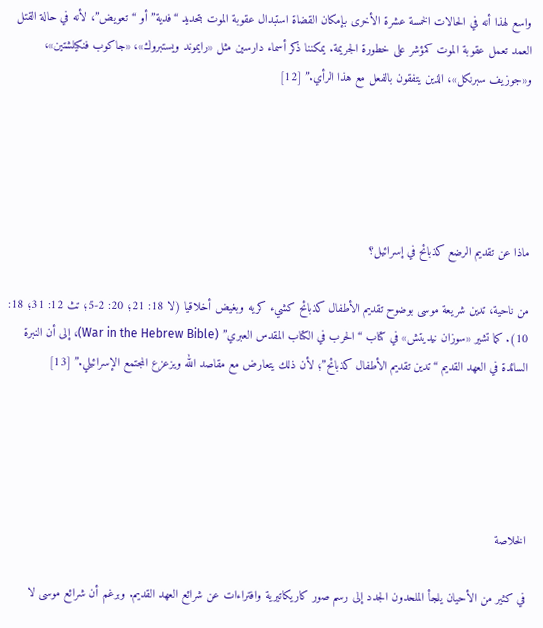واسع لهذا أنه في الحالات الخمسة عشرة الأخرى بإمكان القضاة استبدال عقوبة الموت بتحديد “فدية” أو “تعويض”، لأنه في حالة القتل العمد تعمل عقوبة الموت كمؤشر على خطورة الجريمة. يمكننا ذكر أسماء دارسين مثل «رايموند ويستبروك»، «جاكوب فنكيلشتين»، و«جوزيف سبرنكل»، الذين يتفقون بالفعل مع هذا الرأي.” [12]





ماذا عن تقديم الرضع كذبائح في إسرائيل؟

من ناحية، تدين شريعة موسى بوضوح تقديم الأطفال كذبائح كشيء كريه وبغيض أخلاقيا (لا 18: 21؛ 20: 2-5؛ تث 12: 31؛ 18: 10). كما تشير «سوزان نيديتش» في كتاب “الحرب في الكتاب المقدس العبري” (War in the Hebrew Bible)، إلى أن النبرة السائدة في العهد القديم “تدين تقديم الأطفال كذبائح”؛ لأن ذلك يتعارض مع مقاصد الله ويزعزع المجتمع الإسرائيلي.” [13]





الخلاصة

في كثير من الأحيان يلجأ الملحدون الجدد إلى رسم صور كاريكاتيرية وافتراءات عن شرائع العهد القديم. وبرغم أن شرائع موسى لا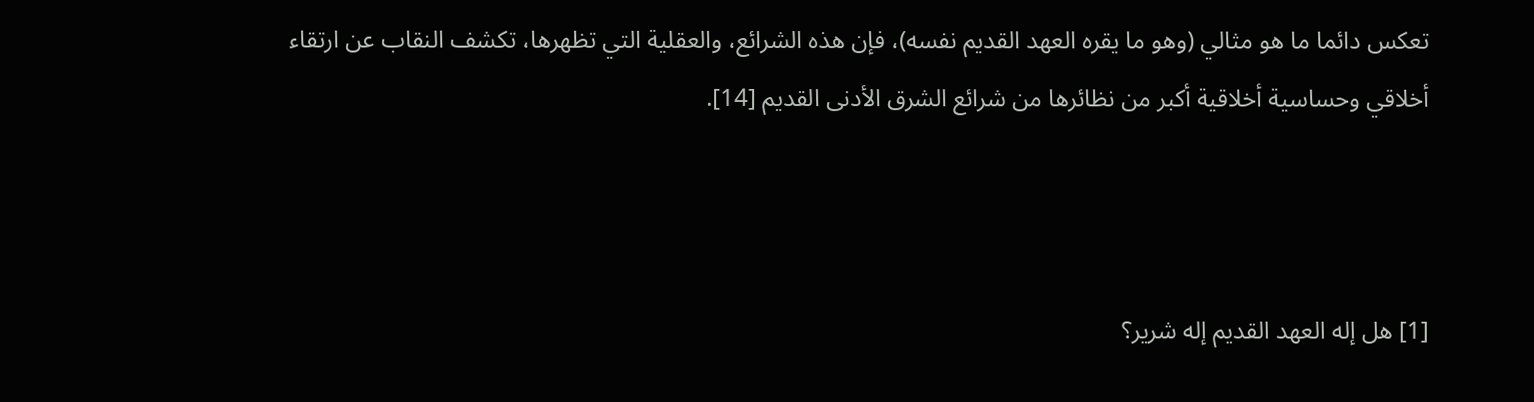تعكس دائما ما هو مثالي (وهو ما يقره العهد القديم نفسه)، فإن هذه الشرائع، والعقلية التي تظهرها، تكشف النقاب عن ارتقاء أخلاقي وحساسية أخلاقية أكبر من نظائرها من شرائع الشرق الأدنى القديم [14].



[1] هل إله العهد القديم إله شرير؟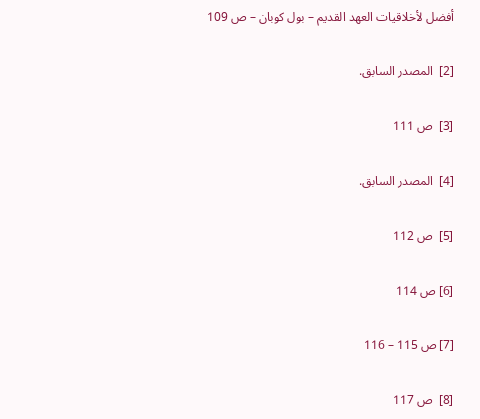أفضل لأخلاقيات العهد القديم – بول كوبان – ص 109

[2]  المصدر السابق.

[3]  ص 111

[4]  المصدر السابق.

[5]  ص 112

[6] ص 114

[7] ص 115 – 116

[8]  ص 117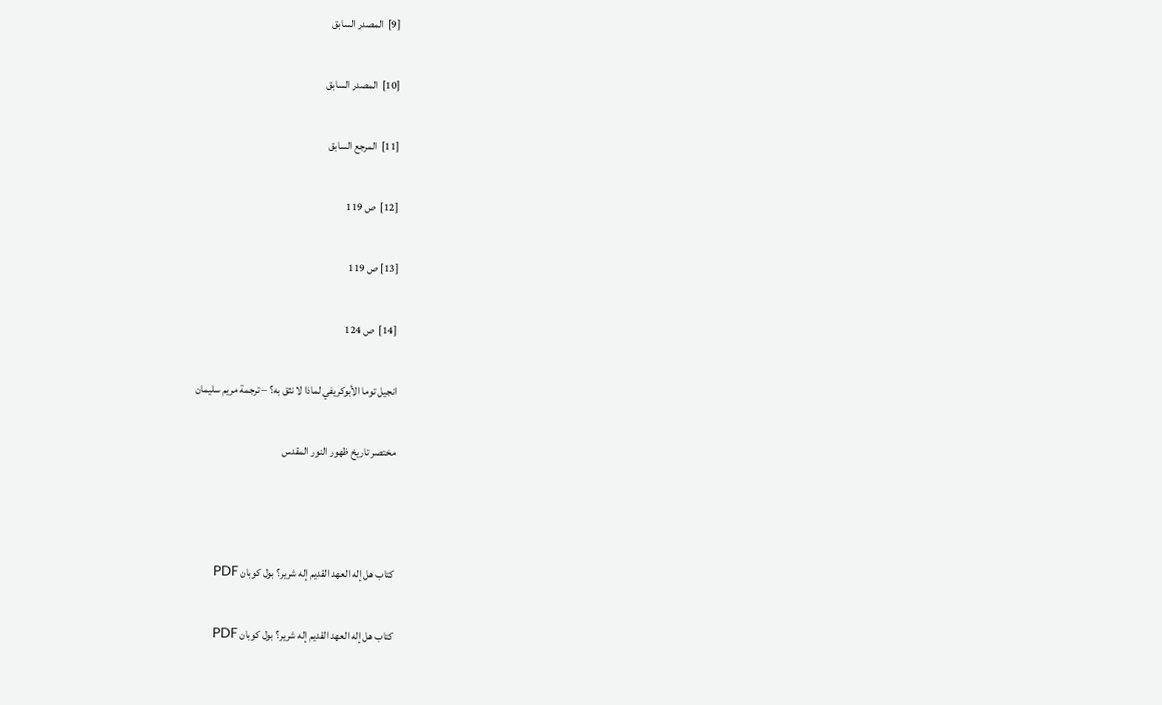[9]  المصدر السابق

[10]  المصدر السابق

[11]  المرجع السابق

[12]  ص 119

[13] ص 119

[14]  ص 124

انجيل توما الأبوكريفي لماذا لا نثق به؟ – ترجمة مريم سليمان

مختصر تاريخ ظهور النور المقدس



كتاب هل إله العهد القديم إله شرير؟ بول كوبان PDF

كتاب هل إله العهد القديم إله شرير؟ بول كوبان PDF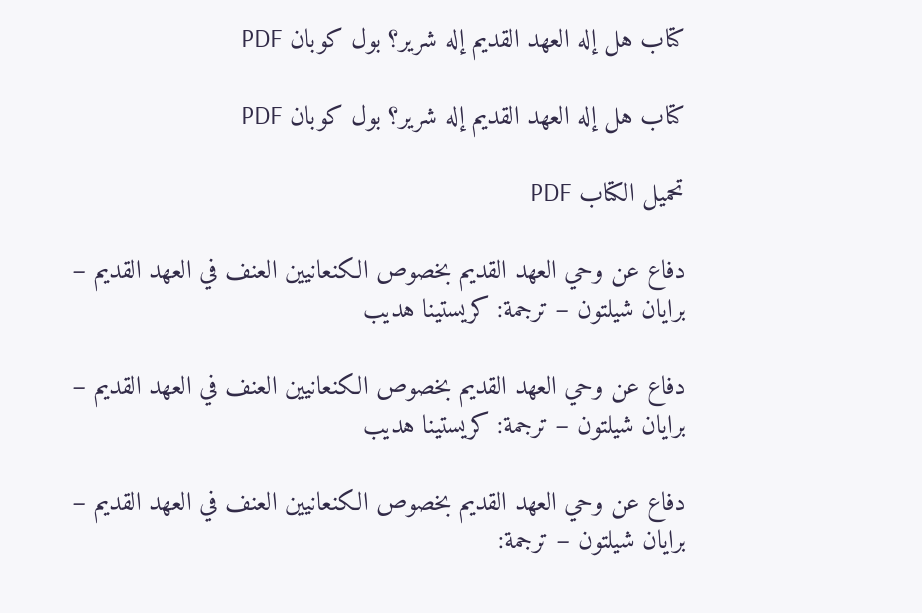كتاب هل إله العهد القديم إله شرير؟ بول كوبان PDF

كتاب هل إله العهد القديم إله شرير؟ بول كوبان PDF

تحميل الكتاب PDF

دفاع عن وحي العهد القديم بخصوص الكنعانيين العنف في العهد القديم – برايان شيلتون – ترجمة: كريستينا هديب

دفاع عن وحي العهد القديم بخصوص الكنعانيين العنف في العهد القديم – برايان شيلتون – ترجمة: كريستينا هديب

دفاع عن وحي العهد القديم بخصوص الكنعانيين العنف في العهد القديم – برايان شيلتون – ترجمة: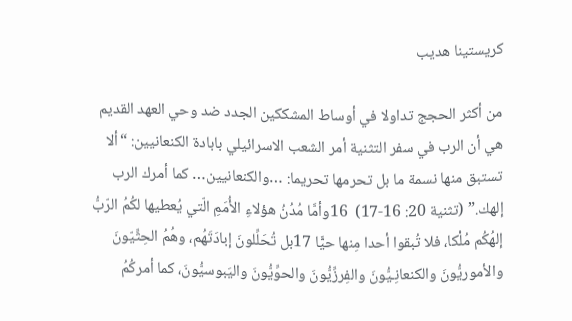كريستينا هديب

من أكثر الحجج تداولا في أوساط المشككين الجدد ضد وحي العهد القديم هي أن الرب في سفر التثنية أمر الشعب الاسرائيلي بابادة الكنعانيين: “ألا تستبق منها نسمة ما بل تحرمها تحريما: …والكنعانيين… كما أمرك الرب إلهك.” (تثنية 20: 16-17)  16وأمَّا مُدُنُ هؤلاءِ الأُمَمِ الّتي يُعطيها لكُمُ الرّبُّ إلهُكُم مُلْكا، فلا تُبقوا أحدا مِنها حيًّا 17بل تُحَلِّلونَ إبادَتَهُم، وهُمُ الحِثِّيّونَ والأموريُّونَ والكنعانِـيُّونَ والفِرزِّيُّونَ والحوِّيُّونَ واليَبوسيُّونَ، كما أمركُمُ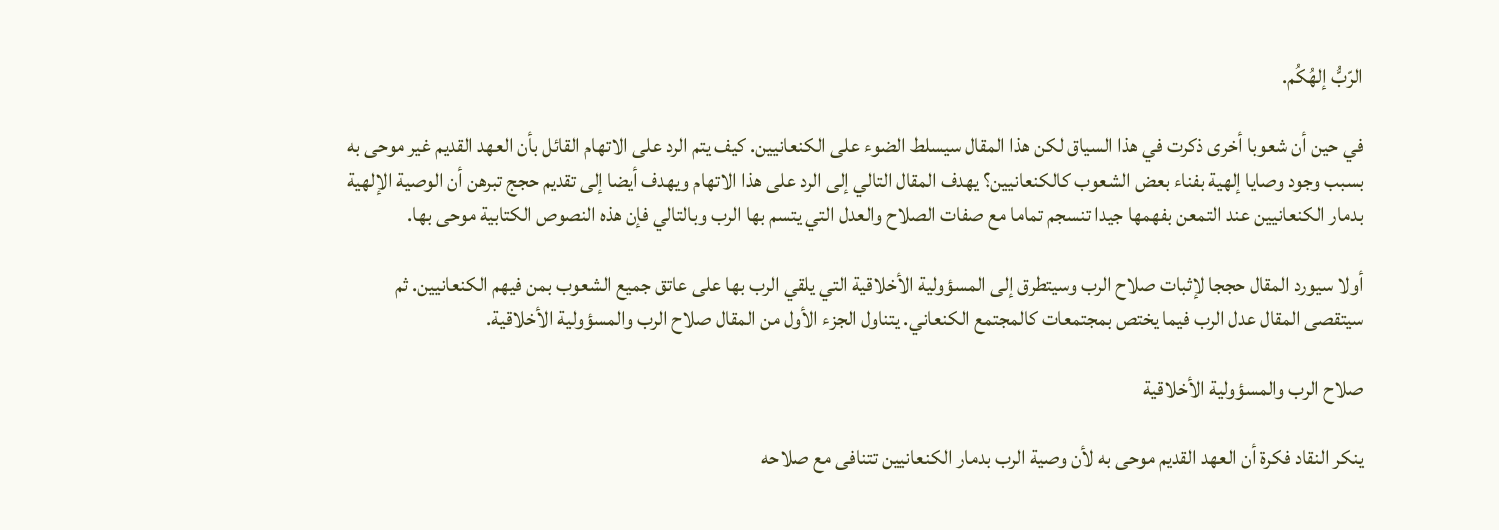الرّبُّ إلهُكُم.

في حين أن شعوبا أخرى ذكرت في هذا السياق لكن هذا المقال سيسلط الضوء على الكنعانيين. كيف يتم الرد على الاتهام القائل بأن العهد القديم غير موحى به بسبب وجود وصايا إلهية بفناء بعض الشعوب كالكنعانيين؟ يهدف المقال التالي إلى الرد على هذا الاتهام ويهدف أيضا إلى تقديم حجج تبرهن أن الوصية الإلهية بدمار الكنعانيين عند التمعن بفهمها جيدا تنسجم تماما مع صفات الصلاح والعدل التي يتسم بها الرب وبالتالي فإن هذه النصوص الكتابية موحى بها.

أولا سيورد المقال حججا لإثبات صلاح الرب وسيتطرق إلى المسؤولية الأخلاقية التي يلقي الرب بها على عاتق جميع الشعوب بمن فيهم الكنعانيين. ثم سيتقصى المقال عدل الرب فيما يختص بمجتمعات كالمجتمع الكنعاني. يتناول الجزء الأول من المقال صلاح الرب والمسؤولية الأخلاقية.

صلاح الرب والمسؤولية الأخلاقية

ينكر النقاد فكرة أن العهد القديم موحى به لأن وصية الرب بدمار الكنعانيين تتنافى مع صلاحه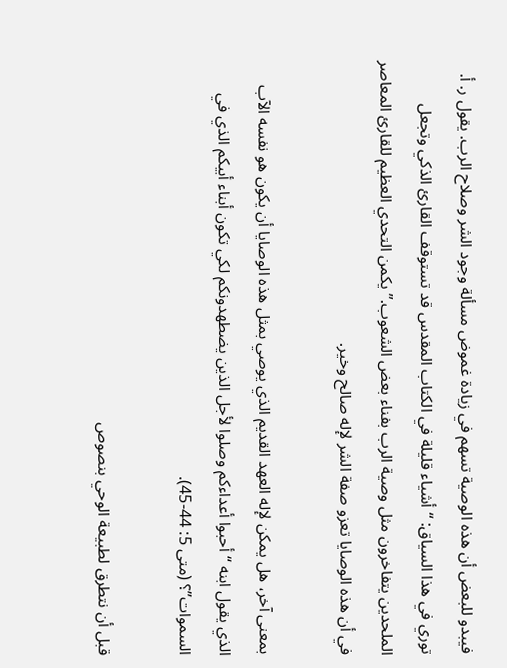فيبدو للبعض أن هذه الوصية تسهم في زيادة غموض مسألة وجود الشر وصلاح الرب. يقول ر. أ. توري في هذا السياق: “أشياء قليلة في الكتاب المقدس قد تستوقف القارئ الذكي وتجعل الملحدين يتفاخرون مثل وصية الرب بفناء بعض الشعوب.” يكمن التحدي العظيم للقارئ المعاصر في أن هذه الوصايا تعزو صفة الشر لإله صالح وخير.

بمعنى آخر، هل يمكن لإله العهد القديم الذي يوصي بمثل هذه الوصايا أن يكون هو نفسه الآب الذي يقول ابنه “أحبوا أعداءكم وصلوا لأجل الذين يضطهدونكم لكي تكون أبناء أبيكم الذي في السموات”؟ (متى 5: 44-45).

قبل أن نتطرق لطبيعة الوحي بنصوص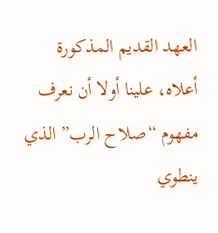العهد القديم المذكورة أعلاه، علينا أولا أن نعرف مفهوم “صلاح الرب” الذي ينطوي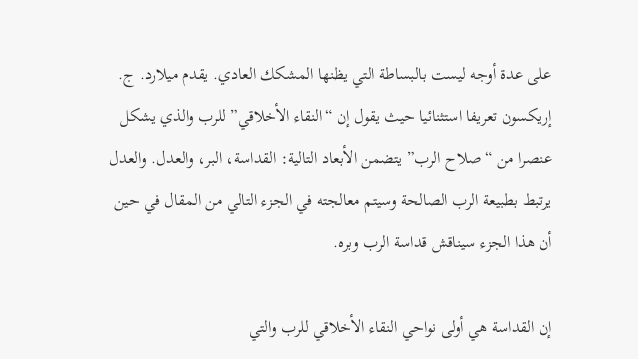على عدة أوجه ليست بالبساطة التي يظنها المشكك العادي. يقدم ميلارد. ج. إريكسون تعريفا استثنائيا حيث يقول إن “النقاء الأخلاقي” للرب والذي يشكل عنصرا من “صلاح الرب” يتضمن الأبعاد التالية: القداسة، البر، والعدل. والعدل يرتبط بطبيعة الرب الصالحة وسيتم معالجته في الجزء التالي من المقال في حين أن هذا الجزء سيناقش قداسة الرب وبره.

إن القداسة هي أولى نواحي النقاء الأخلاقي للرب والتي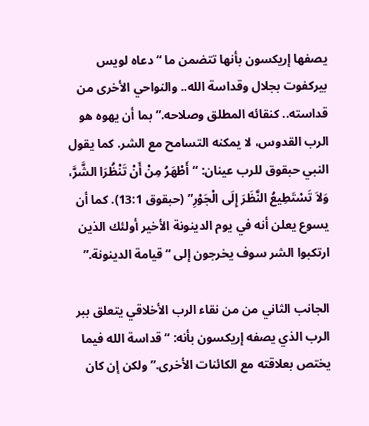يصفها إريكسون بأنها تتضمن ما “دعاه لويس بيركفوت بجلال وقداسة الله.. والنواحي الأخرى من قداسته.. كنقائه المطلق وصلاحه.” بما أن يهوه هو الرب القدوس، لا يمكنه التسامح مع الشر. كما يقول النبي حبقوق للرب عينان: “أَطْهَرُ مِنْ أَنْ تَنْظُرَا الشَّرَّ، وَلاَ تَسْتَطِيعُ النَّظَرَ إِلَى الْجَوْرِ” (حبقوق 13:1). كما أن يسوع يعلن أنه في يوم الدينونة الأخير أولئك الذين ارتكبوا الشر سوف يخرجون إلى “قيامة الدينونة.”

الجانب الثاني من من نقاء الرب الأخلاقي يتعلق ببر الرب الذي يصفه إريكسون بأنه: “قداسة الله فيما يختص بعلاقته مع الكائنات الأخرى.” ولكن إن كان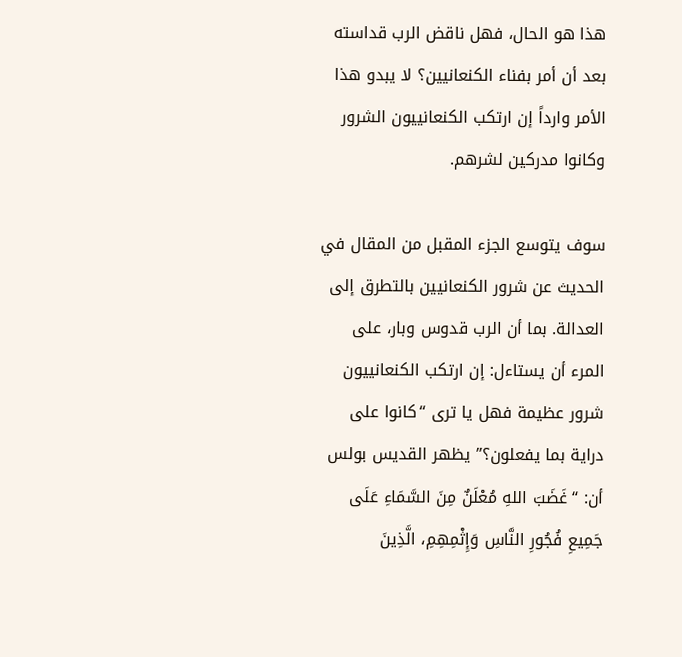هذا هو الحال، فهل ناقض الرب قداسته بعد أن أمر بفناء الكنعانيين؟ لا يبدو هذا الأمر وارداً إن ارتكب الكنعانييون الشرور وكانوا مدركين لشرهم.

سوف يتوسع الجزء المقبل من المقال في الحديث عن شرور الكنعانيين بالتطرق إلى العدالة. بما أن الرب قدوس وبار، على المرء أن يستاءل: إن ارتكب الكنعانييون شرور عظيمة فهل يا ترى “كانوا على دراية بما يفعلون؟” يظهر القديس بولس أن: “غَضَبَ اللهِ مُعْلَنٌ مِنَ السَّمَاءِ عَلَى جَمِيعِ فُجُورِ النَّاسِ وَإِثْمِهِمِ، الَّذِينَ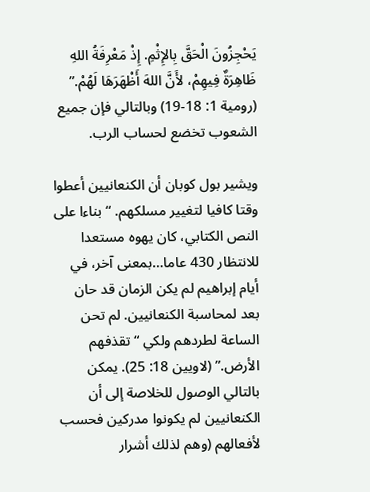يَحْجِزُونَ الْحَقَّ بِالإِثْمِ. إِذْ مَعْرِفَةُ اللهِ ظَاهِرَةٌ فِيهِمْ، لأَنَّ اللهَ أَظْهَرَهَا لَهُمْ.” (رومية 1: 18-19) وبالتالي فإن جميع الشعوب تخضع لحساب الرب.

ويشير بول كوبان أن الكنعانيين أعطوا وقتا كافيا لتغيير مسلكهم. “بناءا على النص الكتابي، كان يهوه مستعدا للانتظار 430 عاما…بمعنى آخر، في أيام إبراهيم لم يكن الزمان قد حان بعد لمحاسبة الكنعانيين. لم تحن الساعة لطردهم ولكي “تقذفهم الأرض.” (لاويين 18: 25). يمكن بالتالي الوصول للخلاصة إلى أن الكنعانيين لم يكونوا مدركين فحسب لأفعالهم (وهم لذلك أشرار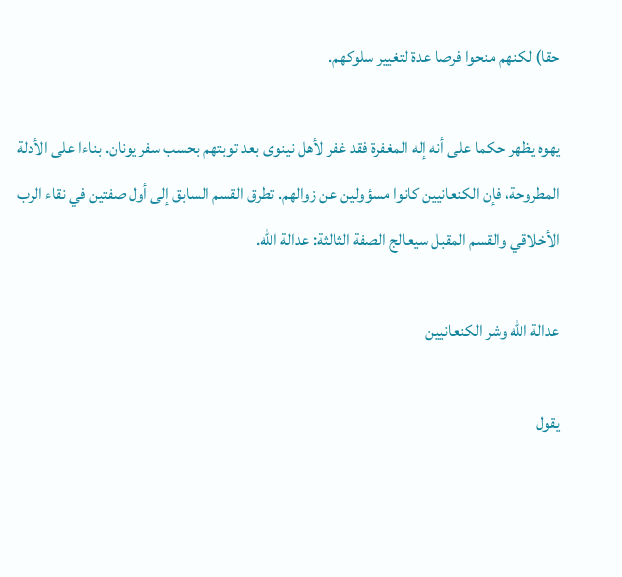حقا) لكنهم منحوا فرصا عدة لتغيير سلوكهم.

يهوه يظهر حكما على أنه إله المغفرة فقد غفر لأهل نينوى بعد توبتهم بحسب سفر يونان. بناءا على الأدلة المطروحة، فإن الكنعانيين كانوا مسؤولين عن زوالهم. تطرق القسم السابق إلى أول صفتين في نقاء الرب الأخلاقي والقسم المقبل سيعالج الصفة الثالثة: عدالة الله.

عدالة الله وشر الكنعانيين

يقول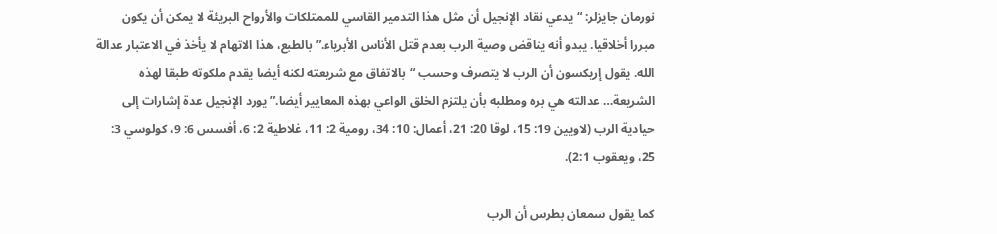نورمان جايزلر: “يدعي نقاد الإنجيل أن مثل هذا التدمير القاسي للممتلكات والأرواح البريئة لا يمكن أن يكون مبررا أخلاقيا. يبدو أنه يناقض وصية الرب بعدم قتل الأناس الأبرياء.” بالطبع، هذا الاتهام لا يأخذ في الاعتبار عدالة الله. يقول إريكسون أن الرب لا يتصرف وحسب “بالاتفاق مع شريعته لكنه أيضا يقدم ملكوته طبقا لهذه الشريعة… عدالته هي بره ومطلبه بأن يلتزم الخلق الواعي بهذه المعايير أيضا.” يورد الإنجيل عدة إشارات إلى حيادية الرب (لاويين 19: 15، لوقا 20: 21، أعمال: 10: 34، رومية 2: 11، غلاطية 2: 6، أفسس 6: 9، كولوسي 3: 25، ويعقوب 2:1).

كما يقول سمعان بطرس أن الرب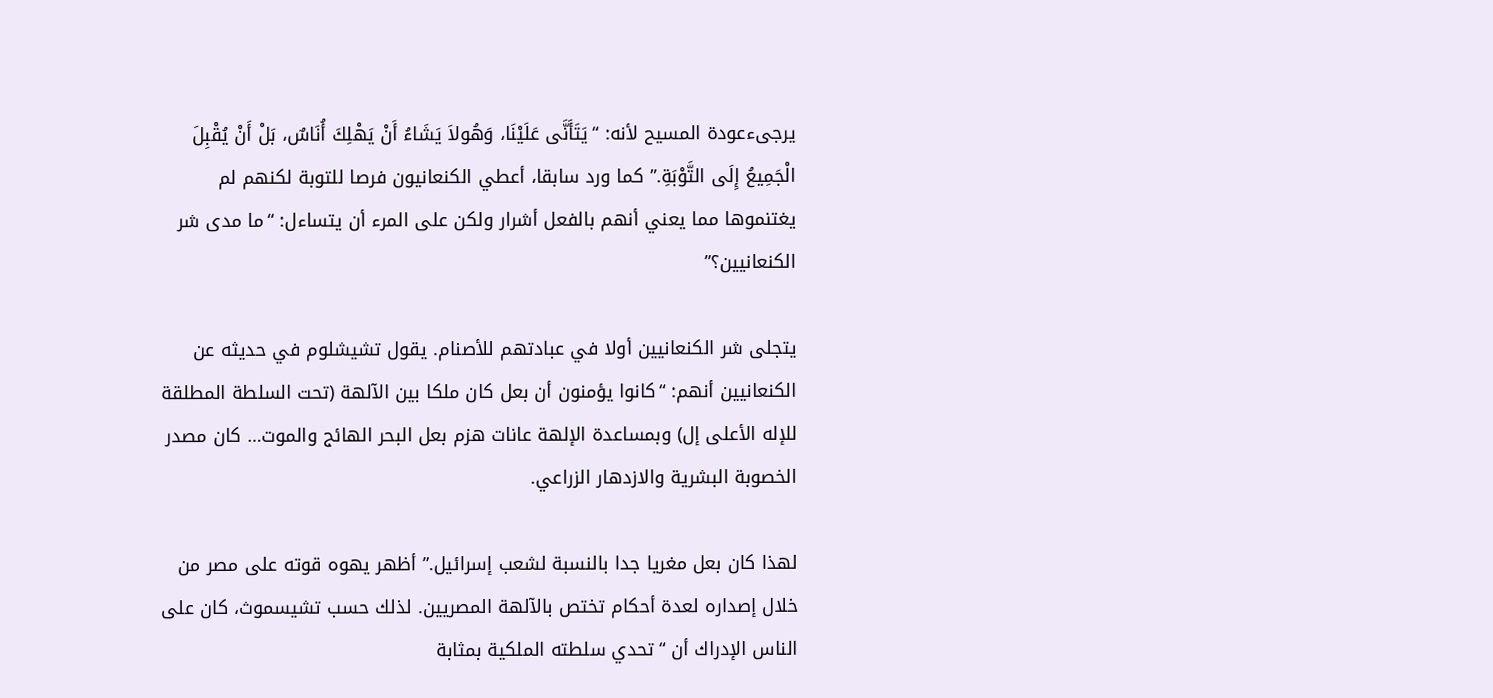يرجىءعودة المسيح لأنه: “يَتَأَنَّى عَلَيْنَا، وَهُولاَ يَشَاءُ أَنْ يَهْلِكَ أُنَاسٌ، بَلْ أَنْ يُقْبِلَ الْجَمِيعُ إِلَى التَّوْبَةِ.” كما ورد سابقا، أعطي الكنعانيون فرصا للتوبة لكنهم لم يغتنموها مما يعني أنهم بالفعل أشرار ولكن على المرء أن يتساءل: “ما مدى شر الكنعانيين؟”

يتجلى شر الكنعانيين أولا في عبادتهم للأصنام. يقول تشيشلوم في حديثه عن الكنعانيين أنهم: “كانوا يؤمنون أن بعل كان ملكا بين الآلهة (تحت السلطة المطلقة للإله الأعلى إل) وبمساعدة الإلهة عانات هزم بعل البحر الهائج والموت… كان مصدر الخصوبة البشرية والازدهار الزراعي.

لهذا كان بعل مغريا جدا بالنسبة لشعب إسرائيل.” أظهر يهوه قوته على مصر من خلال إصداره لعدة أحكام تختص بالآلهة المصريين. لذلك حسب تشيسموث، كان على الناس الإدراك أن “تحدي سلطته الملكية بمثابة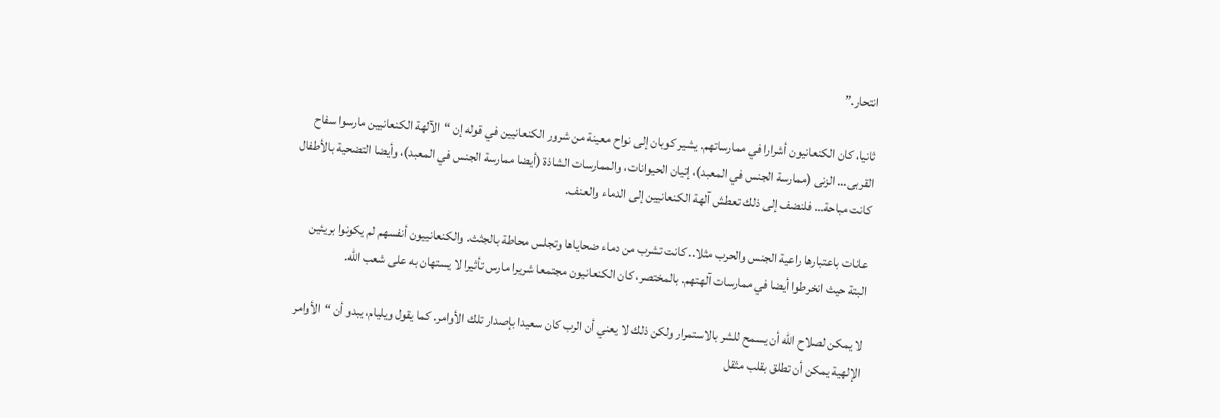انتحار.”

ثانيا، كان الكنعانيون أشرارا في ممارساتهم. يشير كوبان إلى نواح معينة من شرور الكنعانيين في قوله إن “الآلهة الكنعانيين مارسوا سفاح القربى… الزنى (ممارسة الجنس في المعبد)، إتيان الحيوانات، والممارسات الشاذة (أيضا ممارسة الجنس في المعبد)، وأيضا التضحية بالأطفال كانت مباحة… فلنضف إلى ذلك تعطش آلهة الكنعانيين إلى الدماء والعنف.

عانات باعتبارها راعية الجنس والحرب مثلا.. كانت تشرب من دماء ضحاياها وتجلس محاطة بالجثث. والكنعانييون أنفسهم لم يكونوا بريئين البتة حيث انخرطوا أيضا في ممارسات آلهتهم. بالمختصر، كان الكنعانيون مجتمعا شريرا مارس تأثيرا لا يستهان به على شعب الله.

لا يمكن لصلاح الله أن يسمح للشر بالاستمرار ولكن ذلك لا يعني أن الرب كان سعيدا بإصدار تلك الأوامر. كما يقول ويليام، يبدو أن “الأوامر الإلهية يمكن أن تطلق بقلب مثقل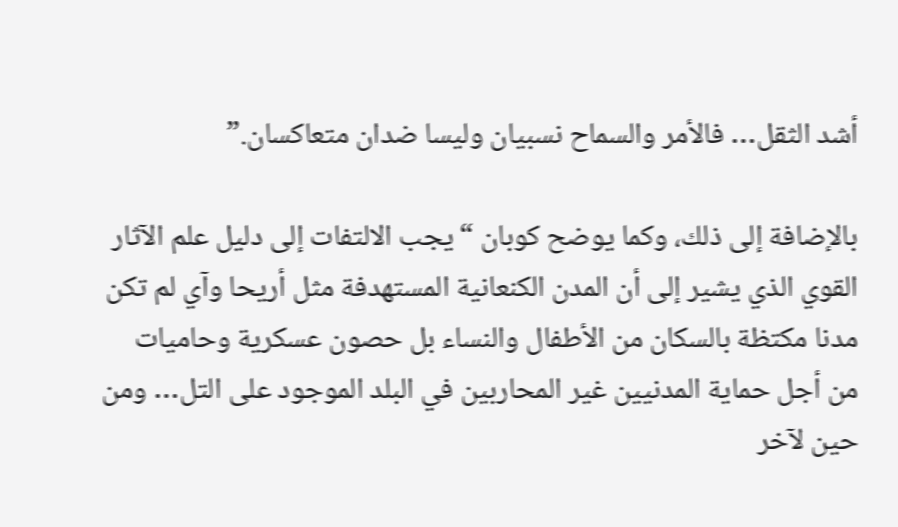أشد الثقل… فالأمر والسماح نسبيان وليسا ضدان متعاكسان.”

بالإضافة إلى ذلك، وكما يوضح كوبان “يجب الالتفات إلى دليل علم الآثار القوي الذي يشير إلى أن المدن الكنعانية المستهدفة مثل أريحا وآي لم تكن مدنا مكتظة بالسكان من الأطفال والنساء بل حصون عسكرية وحاميات من أجل حماية المدنيين غير المحاربين في البلد الموجود على التل… ومن حين لآخر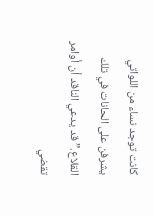كانت توجد نساء من اللواتي يشرفن على الحانات في تلك القلاع.” قد يدعي الناقد أن أوامر تقضي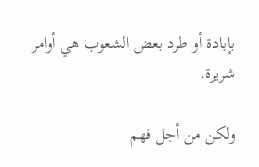بإبادة أو طرد بعض الشعوب هي أوامر شريرة.

ولكن من أجل فهم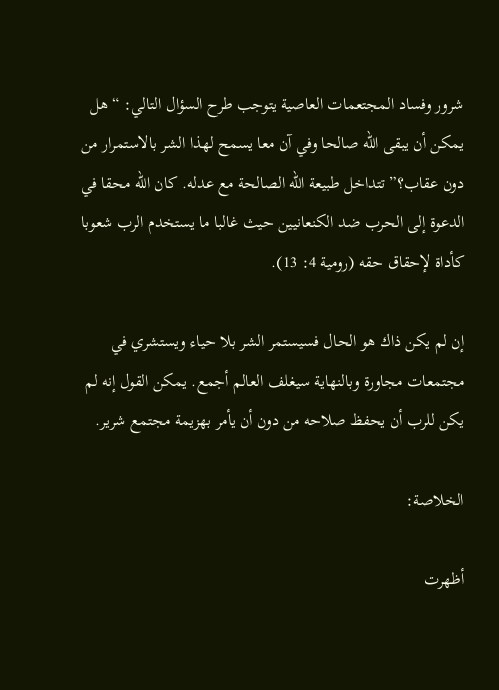شرور وفساد المجتعمات العاصية يتوجب طرح السؤال التالي: “هل يمكن أن يبقى الله صالحا وفي آن معا يسمح لهذا الشر بالاستمرار من دون عقاب؟” تتداخل طبيعة الله الصالحة مع عدله. كان الله محقا في الدعوة إلى الحرب ضد الكنعانيين حيث غالبا ما يستخدم الرب شعوبا كأداة لإحقاق حقه (رومية 4: 13).

إن لم يكن ذاك هو الحال فسيستمر الشر بلا حياء ويستشري في مجتمعات مجاورة وبالنهاية سيغلف العالم أجمع. يمكن القول إنه لم يكن للرب أن يحفظ صلاحه من دون أن يأمر بهزيمة مجتمع شرير.

الخلاصة:

أظهرت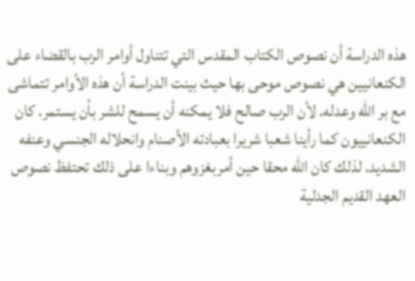هذه الدراسة أن نصوص الكتاب المقدس التي تتناول أوامر الرب بالقضاء على الكنعانيين هي نصوص موحى بها حيث بينت الدراسة أن هذه الأوامر تتماشى مع بر الله وعدله. لأن الرب صالح فلا يمكنه أن يسمح للشر بأن يستمر. كان الكنعانييون كما رأينا شعبا شريرا بعبادته الأصنام وانحلاله الجنسي وعنفه الشديد. لذلك كان الله محقا حين أمربغزوهم وبناءا على ذلك تحتفظ نصوص العهد القديم الجدلية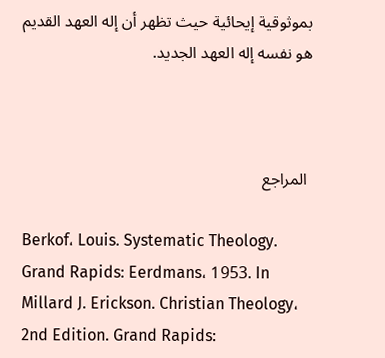بموثوقية إيحائية حيث تظهر أن إله العهد القديم هو نفسه إله العهد الجديد.



 المراجع

Berkof، Louis. Systematic Theology. Grand Rapids: Eerdmans، 1953. In Millard J. Erickson. Christian Theology، 2nd Edition. Grand Rapids: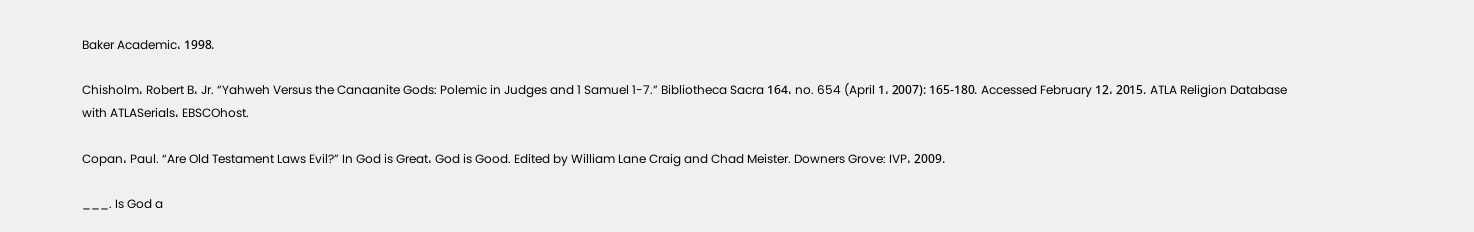Baker Academic، 1998.

Chisholm، Robert B، Jr. “Yahweh Versus the Canaanite Gods: Polemic in Judges and 1 Samuel 1-7.” Bibliotheca Sacra 164، no. 654 (April 1، 2007): 165-180. Accessed February 12، 2015. ATLA Religion Database with ATLASerials، EBSCOhost.

Copan، Paul. “Are Old Testament Laws Evil?” In God is Great، God is Good. Edited by William Lane Craig and Chad Meister. Downers Grove: IVP، 2009.

___. Is God a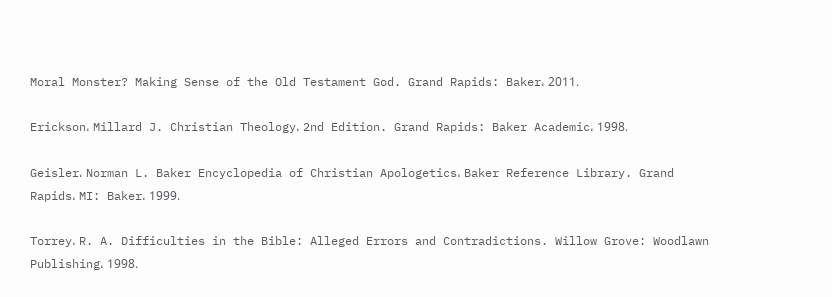Moral Monster? Making Sense of the Old Testament God. Grand Rapids: Baker، 2011.

Erickson، Millard J. Christian Theology، 2nd Edition. Grand Rapids: Baker Academic، 1998.

Geisler، Norman L. Baker Encyclopedia of Christian Apologetics، Baker Reference Library. Grand Rapids، MI: Baker، 1999.

Torrey، R. A. Difficulties in the Bible: Alleged Errors and Contradictions. Willow Grove: Woodlawn Publishing، 1998.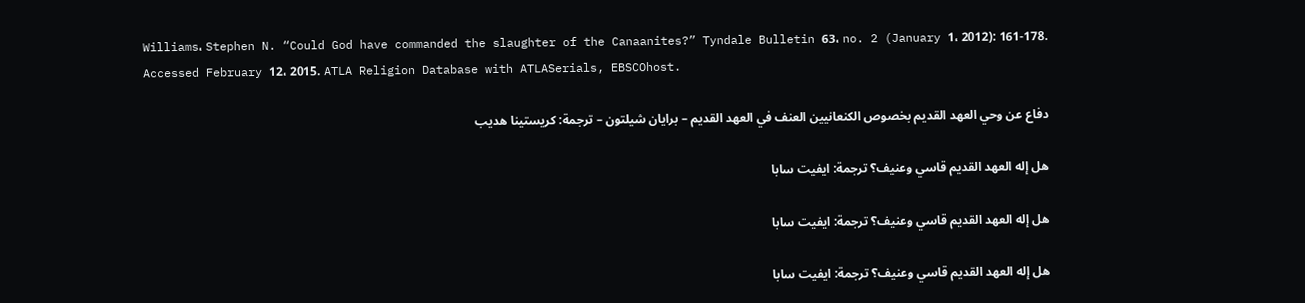Williams، Stephen N. “Could God have commanded the slaughter of the Canaanites?” Tyndale Bulletin 63، no. 2 (January 1، 2012): 161-178. Accessed February 12، 2015. ATLA Religion Database with ATLASerials, EBSCOhost.

دفاع عن وحي العهد القديم بخصوص الكنعانيين العنف في العهد القديم – برايان شيلتون – ترجمة: كريستينا هديب

هل إله العهد القديم قاسي وعنيف؟ ترجمة: ايفيت سابا

هل إله العهد القديم قاسي وعنيف؟ ترجمة: ايفيت سابا

هل إله العهد القديم قاسي وعنيف؟ ترجمة: ايفيت سابا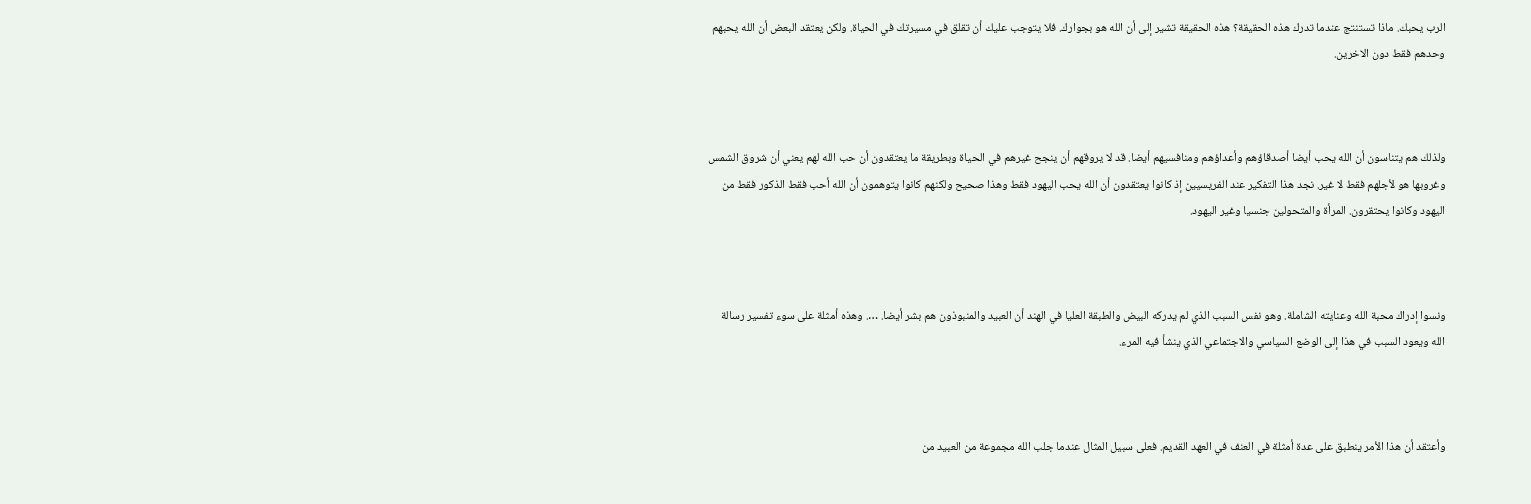الرب يحبك. ماذا تستنتج عندما تدرك هذه الحقيقة؟ هذه الحقيقة تشير إلى أن الله هو بجوارك. فلا يتوجب عليك أن تقلق في مسيرتك في الحياة. ولكن يعتقد البعض أن الله يحبهم وحدهم فقط دون الاخرين.



ولذلك هم يتناسون أن الله يحب أيضا أصدقاؤهم وأعداؤهم ومنافسيهم أيضا. قد لا يروقهم أن ينجح غيرهم في الحياة وبطريقة ما يعتقدون أن حب الله لهم يعني أن شروق الشمس وغروبها هو لأجلهم فقط لا غير. نجد هذا التفكير عند الفريسيين إذ كانوا يعتقدون أن الله يحب اليهود فقط وهذا صحيح ولكنهم كانوا يتوهمون أن الله أحب فقط الذكور فقط من اليهود وكانوا يحتقرون. المرأة والمتحولين جنسيا وغير اليهود.



ونسوا إدراك محبة الله وعنايته الشاملة. وهو نفس السبب الذي لم يدركه البيض والطبقة العليا في الهند أن العبيد والمنبوذون هم بشر أيضا. …. وهذه أمثلة على سوء تفسير رسالة الله ويعود السبب في هذا إلى الوضع السياسي والاجتماعي الذي ينشأ فيه المرء.



وأعتقد أن هذا الأمر ينطبق على عدة أمثلة في العنف في العهد القديم. فعلى سبيل المثال عندما جلب الله مجموعة من العبيد من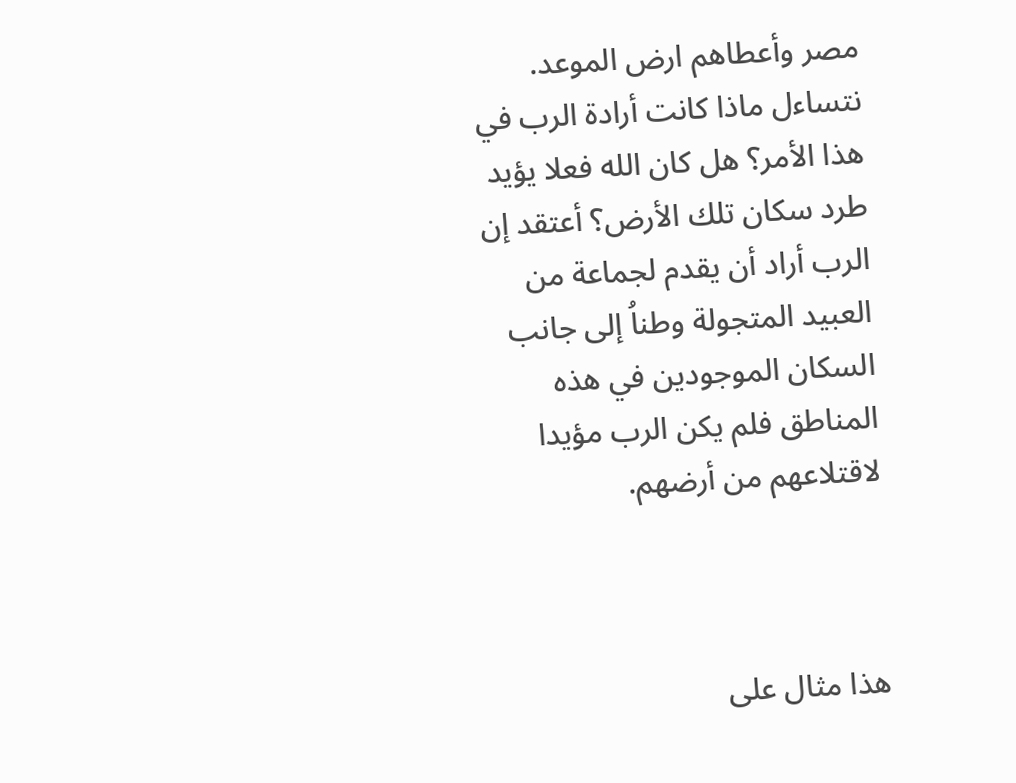مصر وأعطاهم ارض الموعد. نتساءل ماذا كانت أرادة الرب في هذا الأمر؟ هل كان الله فعلا يؤيد طرد سكان تلك الأرض؟ أعتقد إن الرب أراد أن يقدم لجماعة من العبيد المتجولة وطناُ إلى جانب السكان الموجودين في هذه المناطق فلم يكن الرب مؤيدا لاقتلاعهم من أرضهم.



هذا مثال على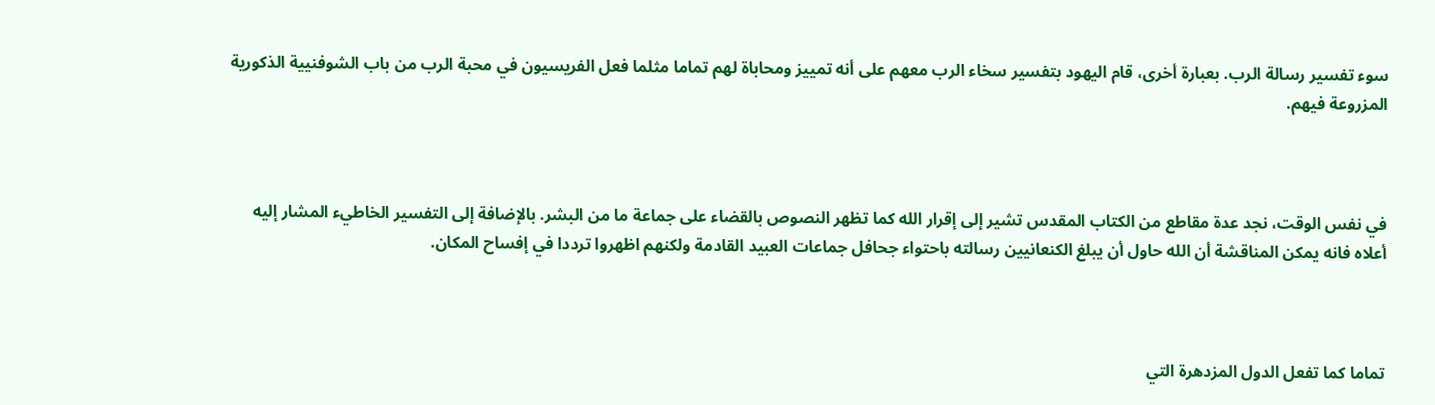سوء تفسير رسالة الرب. بعبارة أخرى، قام اليهود بتفسير سخاء الرب معهم على أنه تمييز ومحاباة لهم تماما مثلما فعل الفريسيون في محبة الرب من باب الشوفنيية الذكورية المزروعة فيهم.



في نفس الوقت، نجد عدة مقاطع من الكتاب المقدس تشير إلى إقرار الله كما تظهر النصوص بالقضاء على جماعة ما من البشر. بالإضافة إلى التفسير الخاطيء المشار إليه أعلاه فانه يمكن المناقشة أن الله حاول أن يبلغ الكنعانيين رسالته باحتواء جحافل جماعات العبيد القادمة ولكنهم اظهروا ترددا في إفساح المكان.



تماما كما تفعل الدول المزدهرة التي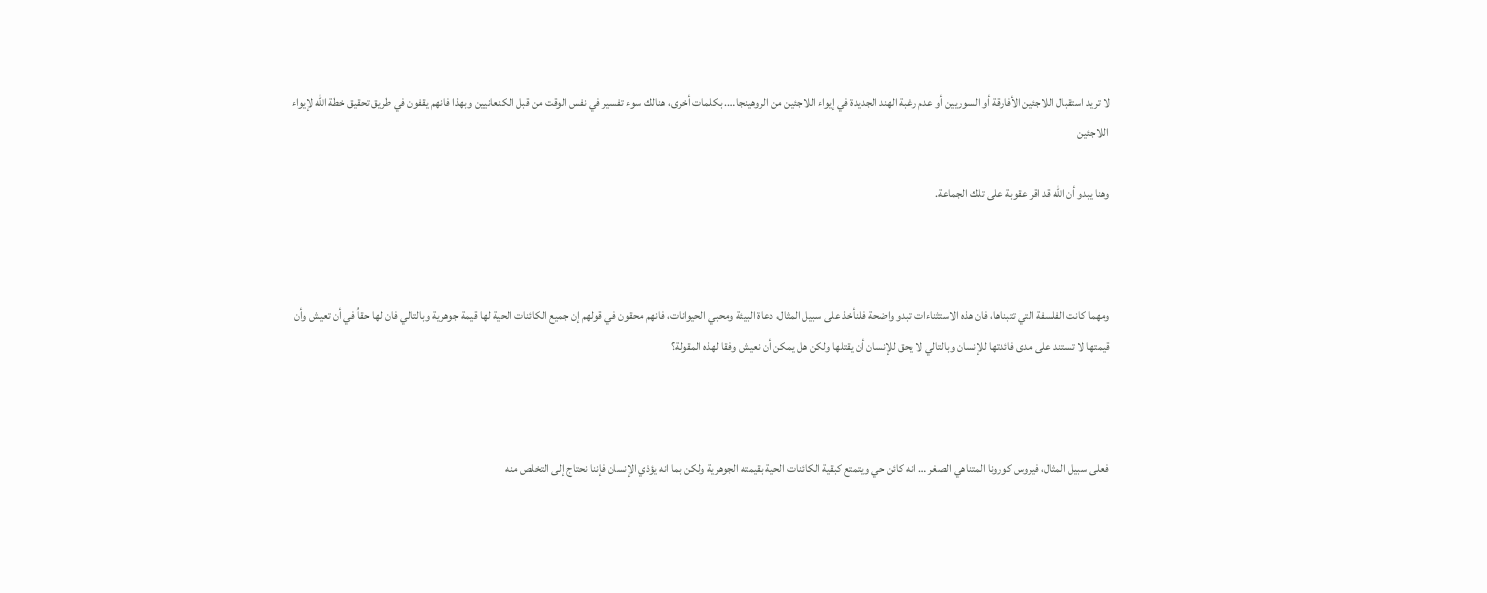لا تريد استقبال اللاجئين الأفارقة أو السوريين أو عدم رغبة الهند الجديدة في إيواء اللاجئين من الروهينجا…. بكلمات أخرى، هنالك سوء تفسير في نفس الوقت من قبل الكنعانيين وبهذا فانهم يقفون في طريق تحقيق خطة الله لإيواء اللاجئين

وهنا يبدو أن الله قد اقر عقوبة على تلك الجماعة.



ومهما كانت الفلسفة التي تتبناها، فان هذه الاستثناءات تبدو واضحة فلنأخذ على سبيل المثال، دعاة البيئة ومحبي الحيوانات، فانهم محقون في قولهم إن جميع الكائنات الحية لها قيمة جوهرية وبالتالي فان لها حقاُ في أن تعيش وأن قيمتها لا تستند على مدى فائدتها للإنسان وبالتالي لا يحق للإنسان أن يقتلها ولكن هل يمكن أن نعيش وفقا لهذه المقولة؟



فعلى سبيل المثال، فيروس كورونا المتناهي الصغر … انه كائن حي ويتمتع كبقية الكائنات الحية بقيمته الجوهرية ولكن بما انه يؤذي الإنسان فإننا نحتاج إلى التخلص منه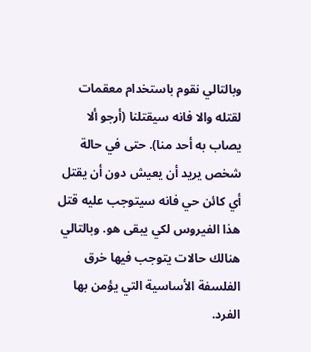وبالتالي نقوم باستخدام معقمات لقتله والا فانه سيقتلنا (أرجو ألا يصاب به أحد منا). حتى في حالة شخص يريد أن يعيش دون أن يقتل أي كائن حي فانه سيتوجب عليه قتل هذا الفيروس لكي يبقى هو. وبالتالي هنالك حالات يتوجب فيها خرق الفلسفة الأساسية التي يؤمن بها الفرد.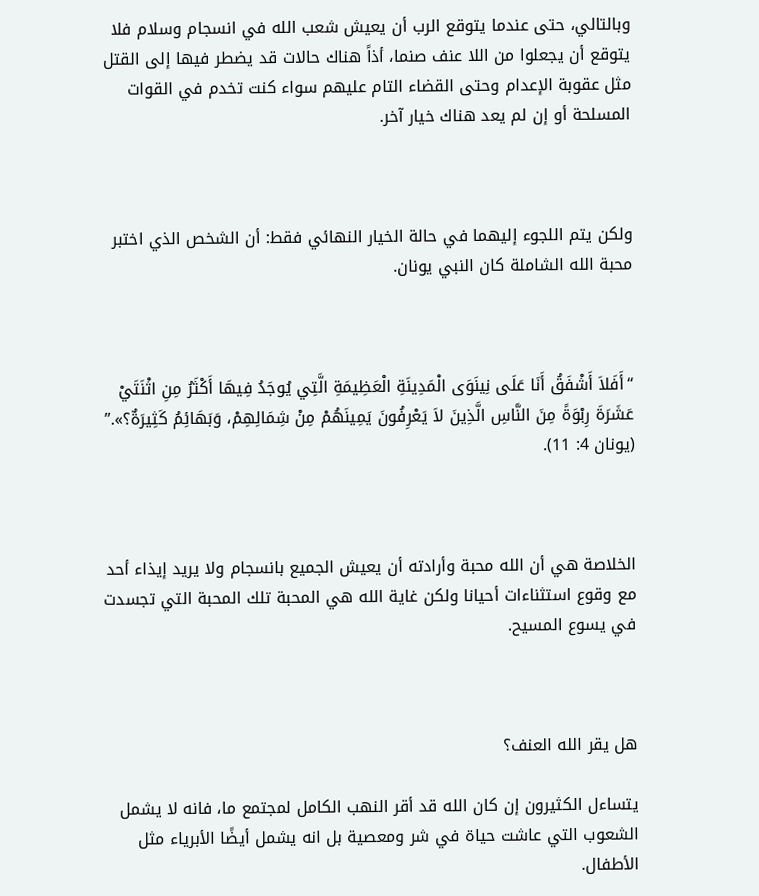وبالتالي، حتى عندما يتوقع الرب أن يعيش شعب الله في انسجام وسلام فلا يتوقع أن يجعلوا من اللا عنف صنما، أذاً هناك حالات قد يضطر فيها إلى القتل مثل عقوبة الإعدام وحتى القضاء التام عليهم سواء كنت تخدم في القوات المسلحة أو إن لم يعد هناك خيار آخر.



ولكن يتم اللجوء إليهما في حالة الخيار النهائي فقط: أن الشخص الذي اختبر محبة الله الشاملة كان النبي يونان.



“أَفَلاَ أَشْفَقُ أَنَا عَلَى نِينَوَى الْمَدِينَةِ الْعَظِيمَةِ الَّتِي يُوجَدُ فِيهَا أَكْثَرُ مِنِ اثْنَتَيْ عَشَرَةَ رِبْوَةً مِنَ النَّاسِ الَّذِينَ لاَ يَعْرِفُونَ يَمِينَهُمْ مِنْ شِمَالِهِمْ، وَبَهَائِمُ كَثِيرَةٌ؟».” (يونان 4: 11).



الخلاصة هي أن الله محبة وأرادته أن يعيش الجميع بانسجام ولا يريد إيذاء أحد مع وقوع استثناءات أحيانا ولكن غاية الله هي المحبة تلك المحبة التي تجسدت في يسوع المسيح.



هل يقر الله العنف؟

يتساءل الكثيرون إن كان الله قد أقر النهب الكامل لمجتمع ما، فانه لا يشمل الشعوب التي عاشت حياة في شر ومعصية بل انه يشمل أيضًا الأبرياء مثل الأطفال.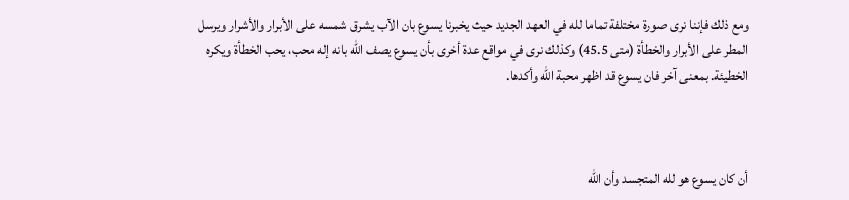ومع ذلك فإننا نرى صورة مختلفة تماما لله في العهد الجديد حيث يخبرنا يسوع بان الآب يشرق شمسه على الأبرار والأشرار ويرسل المطر على الأبرار والخطأة (متى 45.5) وكذلك نرى في مواقع عدة أخرى بأن يسوع يصف الله بانه إله محب، يحب الخطأة ويكره الخطيئة. بمعنى آخر فان يسوع قد اظهر محبة الله وأكدها.



أن كان يسوع هو لله المتجسد وأن الله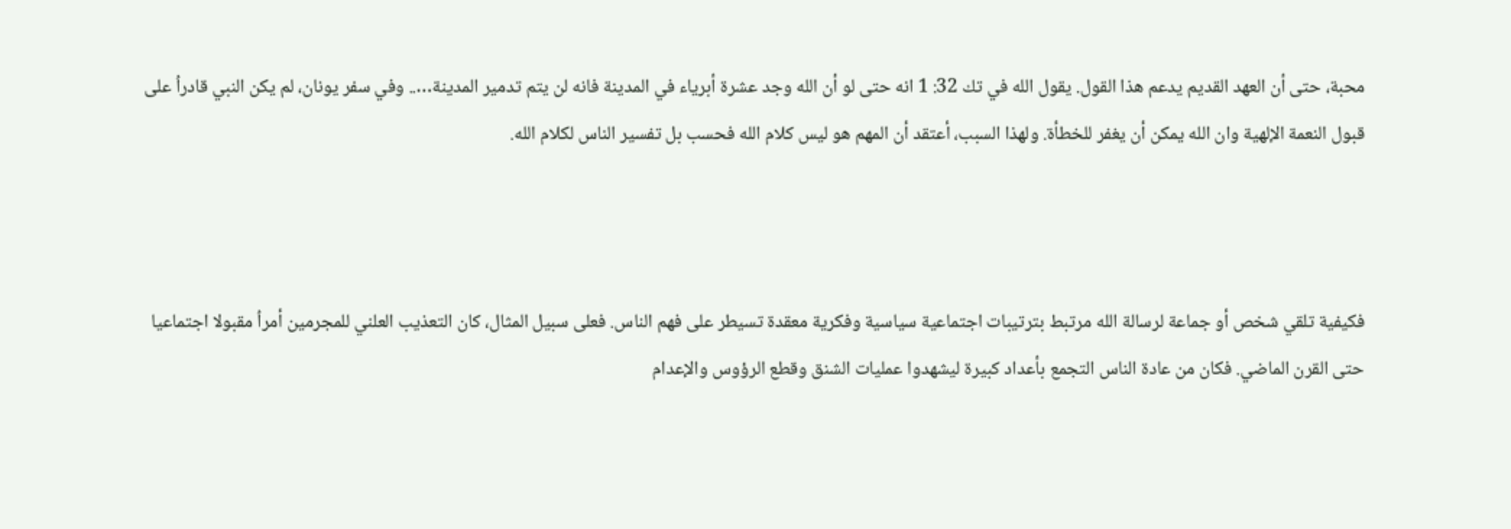محبة، حتى أن العهد القديم يدعم هذا القول. يقول الله في تك 32: 1 انه حتى لو أن الله وجد عشرة أبرياء في المدينة فانه لن يتم تدمير المدينة….. وفي سفر يونان، لم يكن النبي قادراُ على قبول النعمة الإلهية وان الله يمكن أن يغفر للخطأة. ولهذا السبب، أعتقد أن المهم هو ليس كلام الله فحسب بل تفسير الناس لكلام الله.



فكيفية تلقي شخص أو جماعة لرسالة الله مرتبط بترتيبات اجتماعية سياسية وفكرية معقدة تسيطر على فهم الناس. فعلى سبيل المثال، كان التعذيب العلني للمجرمين أمراُ مقبولا اجتماعيا حتى القرن الماضي. فكان من عادة الناس التجمع بأعداد كبيرة ليشهدوا عمليات الشنق وقطع الرؤوس والإعدام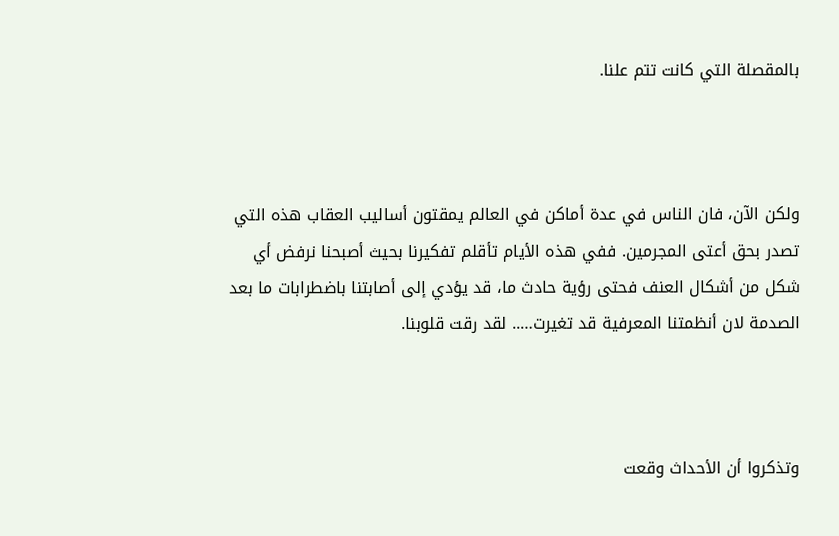بالمقصلة التي كانت تتم علنا.



ولكن الآن، فان الناس في عدة أماكن في العالم يمقتون أساليب العقاب هذه التي تصدر بحق أعتى المجرمين. ففي هذه الأيام تأقلم تفكيرنا بحيث أصبحنا نرفض أي شكل من أشكال العنف فحتى رؤية حادث ما، قد يؤدي إلى أصابتنا باضطرابات ما بعد الصدمة لان أنظمتنا المعرفية قد تغيرت….. لقد رقت قلوبنا.



وتذكروا أن الأحداث وقعت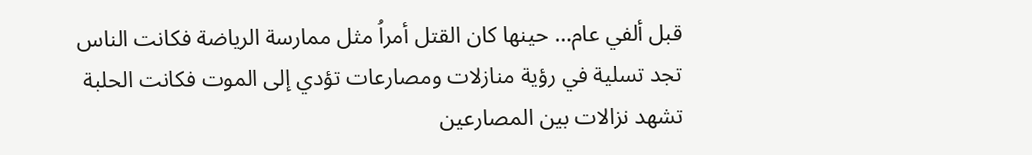قبل ألفي عام… حينها كان القتل أمراُ مثل ممارسة الرياضة فكانت الناس تجد تسلية في رؤية منازلات ومصارعات تؤدي إلى الموت فكانت الحلبة تشهد نزالات بين المصارعين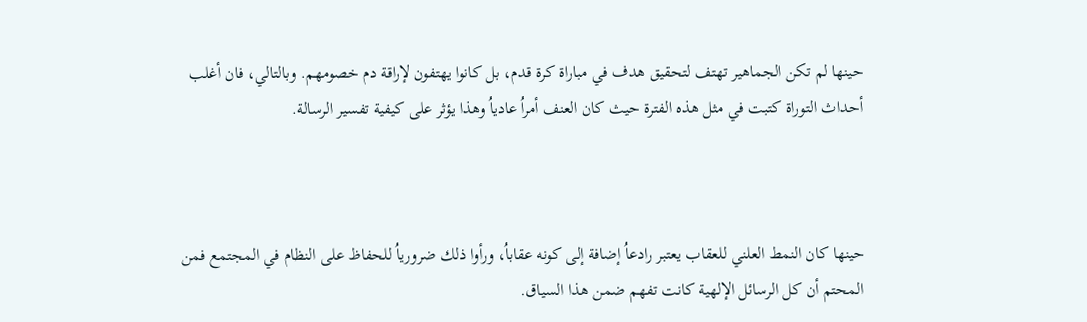حينها لم تكن الجماهير تهتف لتحقيق هدف في مباراة كرة قدم، بل كانوا يهتفون لإراقة دم خصومهم. وبالتالي، فان أغلب أحداث التوراة كتبت في مثل هذه الفترة حيث كان العنف أمراُ عادياُ وهذا يؤثر على كيفية تفسير الرسالة.



حينها كان النمط العلني للعقاب يعتبر رادعاُ إضافة إلى كونه عقاباُ، ورأوا ذلك ضرورياُ للحفاظ على النظام في المجتمع فمن المحتم أن كل الرسائل الإلهية كانت تفهم ضمن هذا السياق.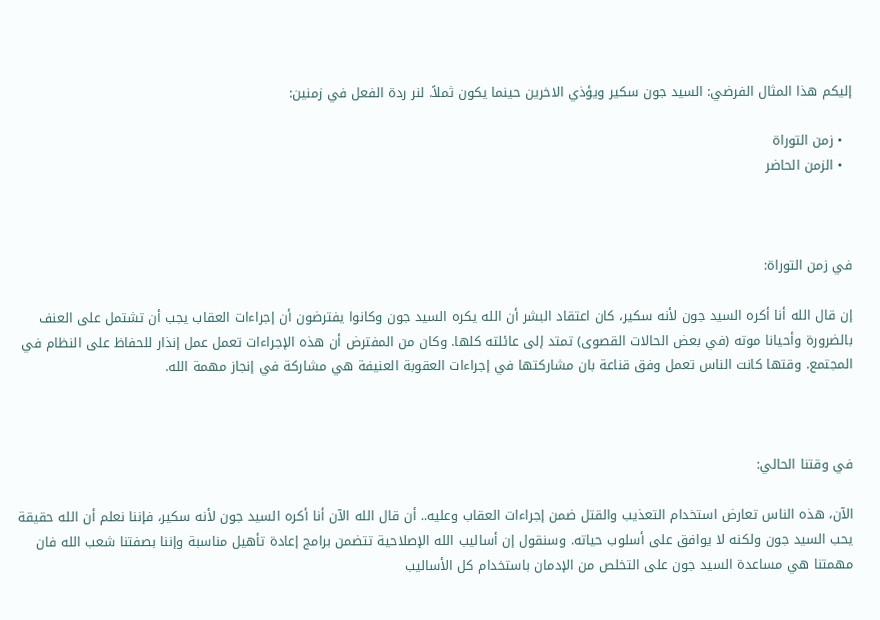إليكم هذا المثال الفرضي: السيد جون سكير ويؤذي الاخرين حينما يكون ثملاً. لنر ردة الفعل في زمنين:

  • زمن التوراة
  • الزمن الحاضر



في زمن التوراة:

إن قال الله أنا أكره السيد جون لأنه سكير، كان اعتقاد البشر أن الله يكره السيد جون وكانوا يفترضون أن إجراءات العقاب يجب أن تشتمل على العنف بالضرورة وأحيانا موته (في بعض الحالات القصوى) تمتد إلى عائلته كلها. وكان من المفترض أن هذه الإجراءات تعمل عمل إنذار للحفاظ على النظام في المجتمع. وقتها كانت الناس تعمل وفق قناعة بان مشاركتها في إجراءات العقوبة العنيفة هي مشاركة في إنجاز مهمة الله.



في وقتنا الحالي:

الآن، هذه الناس تعارض استخدام التعذيب والقتل ضمن إجراءات العقاب وعليه.. أن قال الله الآن أنا أكره السيد جون لأنه سكير، فإننا نعلم أن الله حقيقة يحب السيد جون ولكنه لا يوافق على أسلوب حياته. وسنقول إن أساليب الله الإصلاحية تتضمن برامج إعادة تأهيل مناسبة وإننا بصفتنا شعب الله فان مهمتنا هي مساعدة السيد جون على التخلص من الإدمان باستخدام كل الأساليب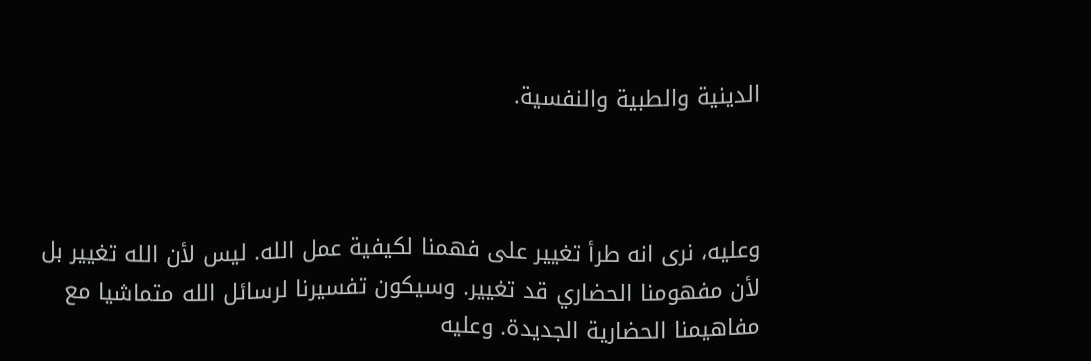الدينية والطبية والنفسية.



وعليه، نرى انه طرأ تغيير على فهمنا لكيفية عمل الله. ليس لأن الله تغيير بل لأن مفهومنا الحضاري قد تغيير. وسيكون تفسيرنا لرسائل الله متماشيا مع مفاهيمنا الحضارية الجديدة. وعليه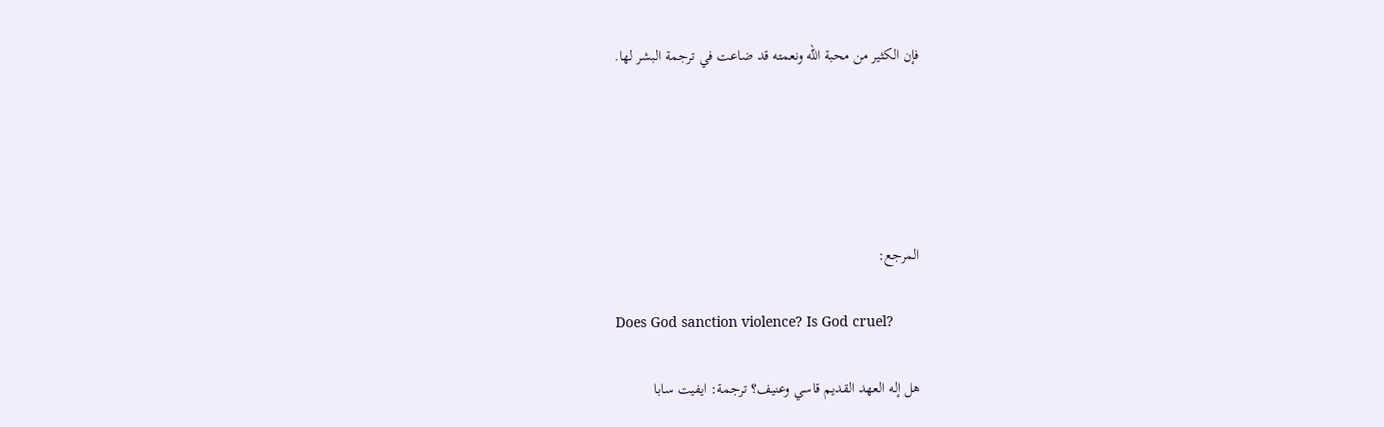فإن الكثير من محبة الله ونعمته قد ضاعت في ترجمة البشر لها.





المرجع:

Does God sanction violence? Is God cruel?

هل إله العهد القديم قاسي وعنيف؟ ترجمة: ايفيت سابا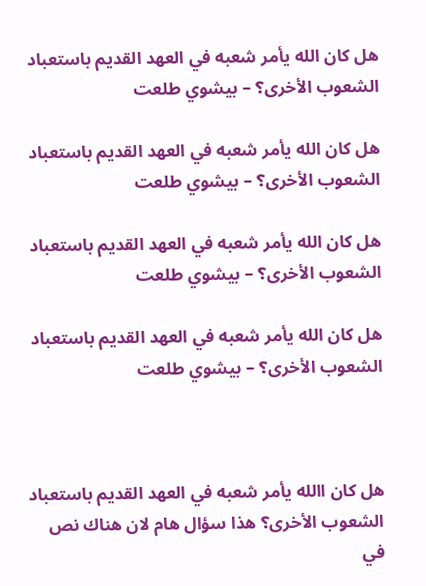هل كان الله يأمر شعبه في العهد القديم باستعباد الشعوب الأخرى؟ – بيشوي طلعت

هل كان الله يأمر شعبه في العهد القديم باستعباد الشعوب الأخرى؟ – بيشوي طلعت

هل كان الله يأمر شعبه في العهد القديم باستعباد الشعوب الأخرى؟ – بيشوي طلعت

هل كان الله يأمر شعبه في العهد القديم باستعباد الشعوب الأخرى؟ – بيشوي طلعت



هل كان االله يأمر شعبه في العهد القديم باستعباد الشعوب الأخرى؟ هذا سؤال هام لان هناك نص في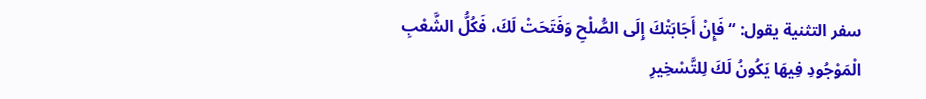سفر التثنية يقول: “فَإِنْ أَجَابَتْكَ إِلَى الصُّلْحِ وَفَتَحَتْ لَكَ، فَكُلُّ الشَّعْبِ الْمَوْجُودِ فِيهَا يَكُونُ لَكَ لِلتَّسْخِيرِ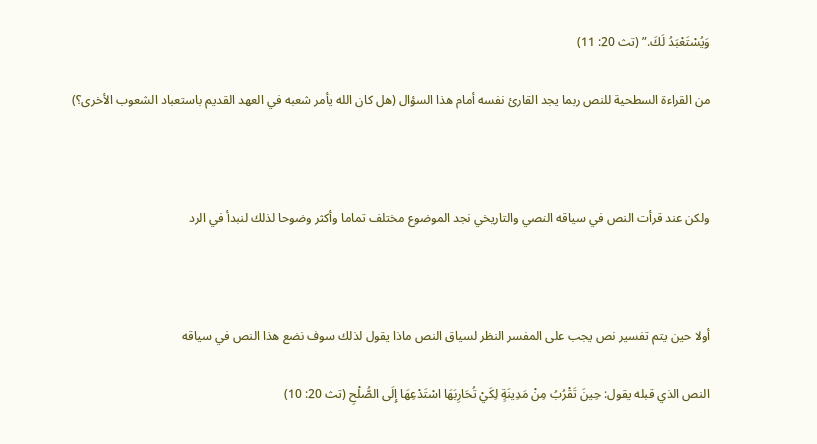وَيُسْتَعْبَدُ لَكَ.” (تث 20: 11)

من القراءة السطحية للنص ربما يجد القارئ نفسه أمام هذا السؤال (هل كان الله يأمر شعبه في العهد القديم باستعباد الشعوب الأخرى؟)



ولكن عند قرأت النص في سياقه النصي والتاريخي نجد الموضوع مختلف تماما وأكثر وضوحا لذلك لنبدأ في الرد



أولا حين يتم تفسير نص يجب على المفسر النظر لسياق النص ماذا يقول لذلك سوف نضع هذا النص في سياقه

النص الذي قبله يقول: حِينَ تَقْرُبُ مِنْ مَدِينَةٍ لِكَيْ تُحَارِبَهَا اسْتَدْعِهَا إِلَى الصُّلْحِ (تث 20: 10)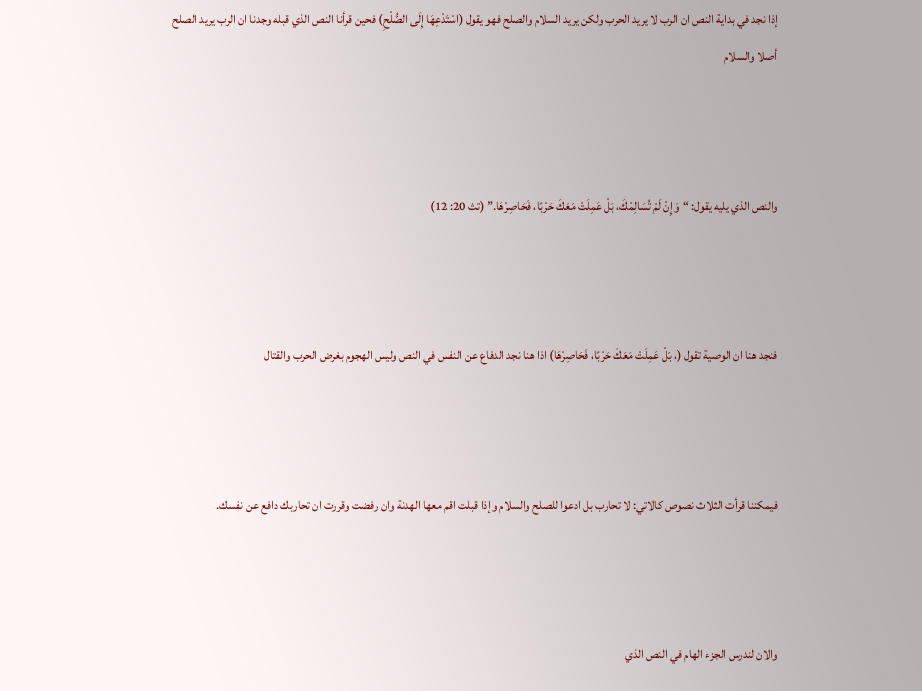إذا نجد في بداية النص ان الرب لا يريد الحرب ولكن يريد السلام والصلح فهو يقول (اسْتَدْعِهَا إِلَى الصُّلْحِ) فحين قرأنا النص الذي قبله وجدنا ان الرب يريد الصلح أصلا والسلام



والنص الذي يليه يقول: “وَإِنْ لَمْ تُسَالِمْكَ، بَلْ عَمِلَتْ مَعَكَ حَرْبًا، فَحَاصِرْهَا.” (تث 20: 12)



فنجد هنا ان الوصية تقول (، بَلْ عَمِلَتْ مَعَكَ حَرْبًا، فَحَاصِرْهَا) اذا هنا نجد الدفاع عن النفس في النص وليس الهجوم بغرض الحرب والقتال



فيمكننا قرأت الثلاث نصوص كالاتي: لا تحارب بل ادعوا للصلح والسلام وإذا قبلت اقم معها الهدنة وان رفضت وقررت ان تحاربك دافع عن نفسك.



والان لندرس الجزء الهام في النص الذي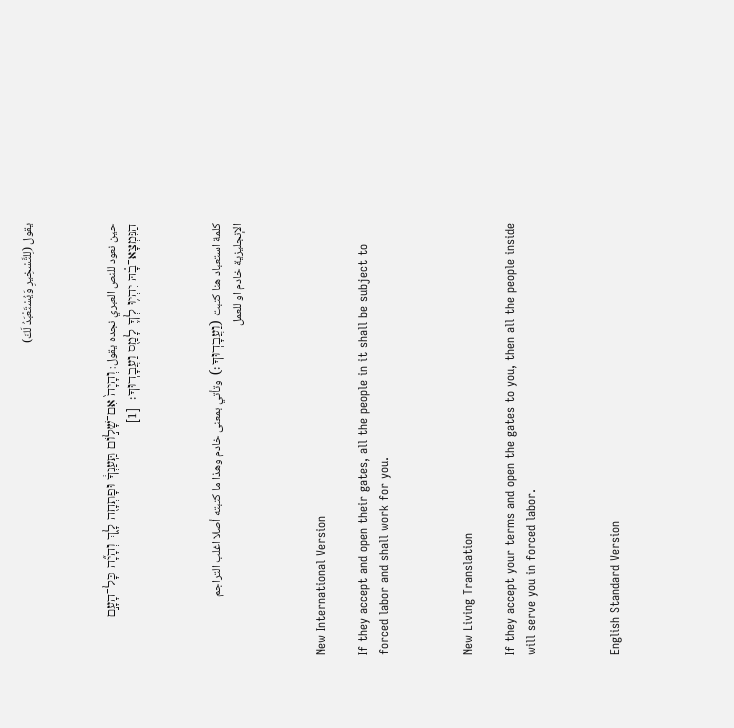يقول (لِلتَّسْخِيرِ وَيُسْتَعْبَدُ لَكَ)



حين نعود للنص العبري نجده يقول: וְהָיָה֙ אִם־שָׁלֹ֣ום תַּֽעַנְךָ֔ וּפָתְחָ֖ה לָ֑ךְ וְהָיָ֞ה כָּל־הָעָ֣ם הַנִּמְצָא־בָ֗הּ יִהְי֥וּ לְךָ֛ לָמַ֖ס וַעֲבָדֽוּךָ׃  [1]



كلمة استعباد هنا كتبت (וַעֲבָדֽוּךָ׃) وتأتي بمعنى خادم وهذا ما كتبته أصلا اغلب التراجم الإنجليزية خادم او للعمل



New International Version

If they accept and open their gates, all the people in it shall be subject to forced labor and shall work for you.



New Living Translation

If they accept your terms and open the gates to you, then all the people inside will serve you in forced labor.



English Standard Version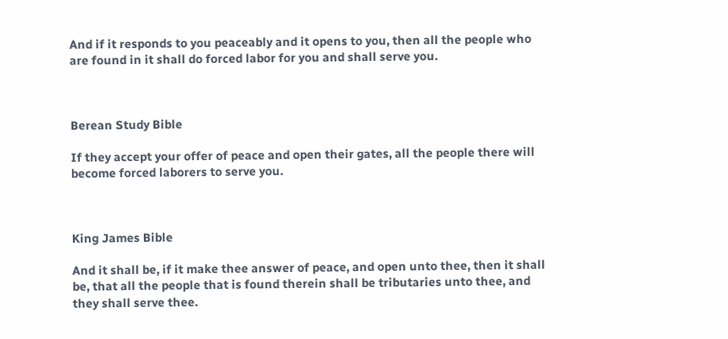And if it responds to you peaceably and it opens to you, then all the people who are found in it shall do forced labor for you and shall serve you.



Berean Study Bible

If they accept your offer of peace and open their gates, all the people there will become forced laborers to serve you.



King James Bible

And it shall be, if it make thee answer of peace, and open unto thee, then it shall be, that all the people that is found therein shall be tributaries unto thee, and they shall serve thee.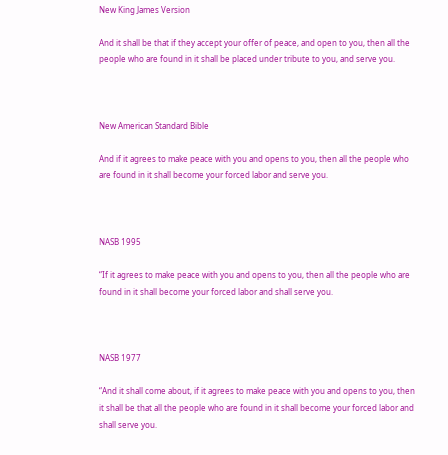New King James Version

And it shall be that if they accept your offer of peace, and open to you, then all the people who are found in it shall be placed under tribute to you, and serve you.



New American Standard Bible

And if it agrees to make peace with you and opens to you, then all the people who are found in it shall become your forced labor and serve you.



NASB 1995

“If it agrees to make peace with you and opens to you, then all the people who are found in it shall become your forced labor and shall serve you.



NASB 1977

“And it shall come about, if it agrees to make peace with you and opens to you, then it shall be that all the people who are found in it shall become your forced labor and shall serve you.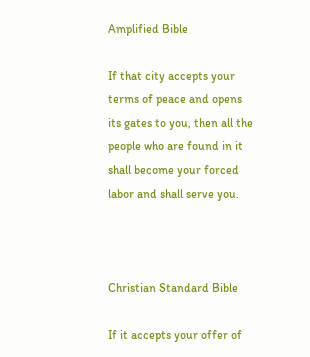Amplified Bible

If that city accepts your terms of peace and opens its gates to you, then all the people who are found in it shall become your forced labor and shall serve you.



Christian Standard Bible

If it accepts your offer of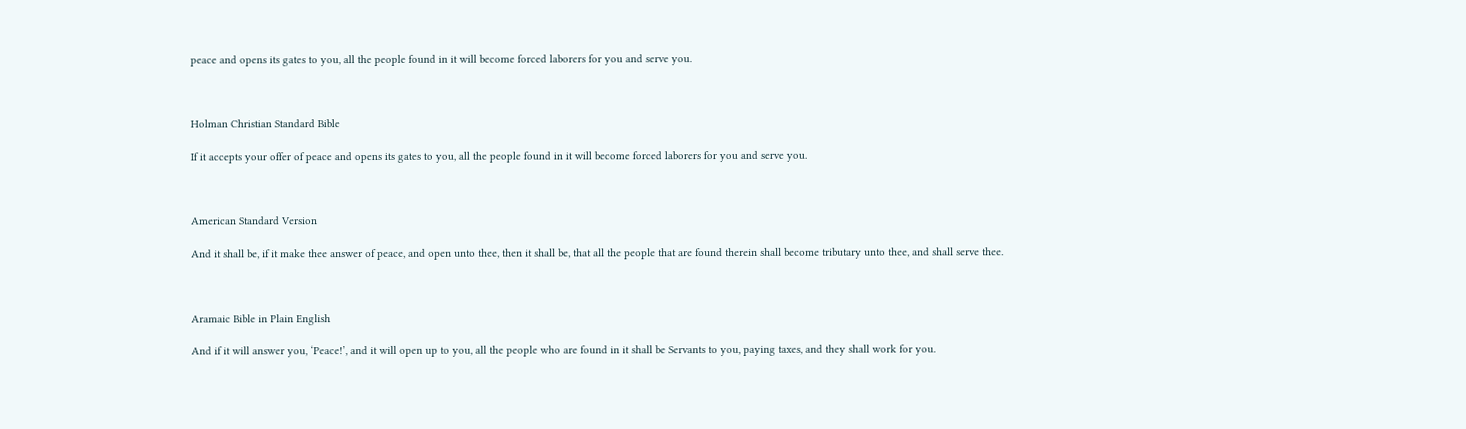peace and opens its gates to you, all the people found in it will become forced laborers for you and serve you.



Holman Christian Standard Bible

If it accepts your offer of peace and opens its gates to you, all the people found in it will become forced laborers for you and serve you.



American Standard Version

And it shall be, if it make thee answer of peace, and open unto thee, then it shall be, that all the people that are found therein shall become tributary unto thee, and shall serve thee.



Aramaic Bible in Plain English

And if it will answer you, ‘Peace!’, and it will open up to you, all the people who are found in it shall be Servants to you, paying taxes, and they shall work for you.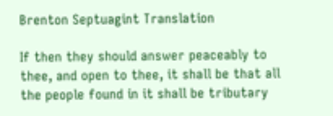Brenton Septuagint Translation

If then they should answer peaceably to thee, and open to thee, it shall be that all the people found in it shall be tributary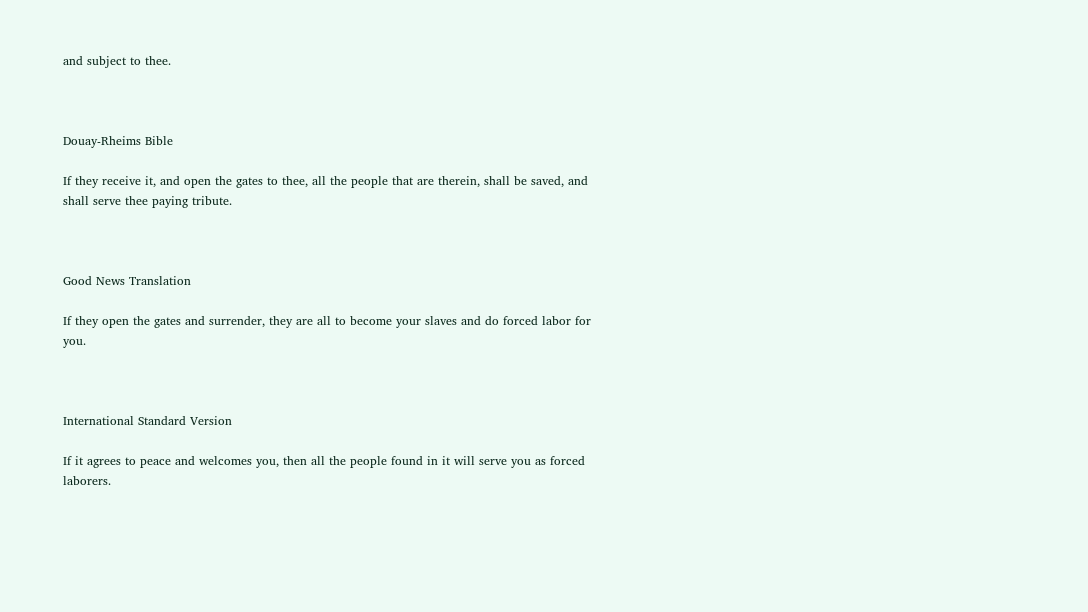and subject to thee.



Douay-Rheims Bible

If they receive it, and open the gates to thee, all the people that are therein, shall be saved, and shall serve thee paying tribute.



Good News Translation

If they open the gates and surrender, they are all to become your slaves and do forced labor for you.



International Standard Version

If it agrees to peace and welcomes you, then all the people found in it will serve you as forced laborers.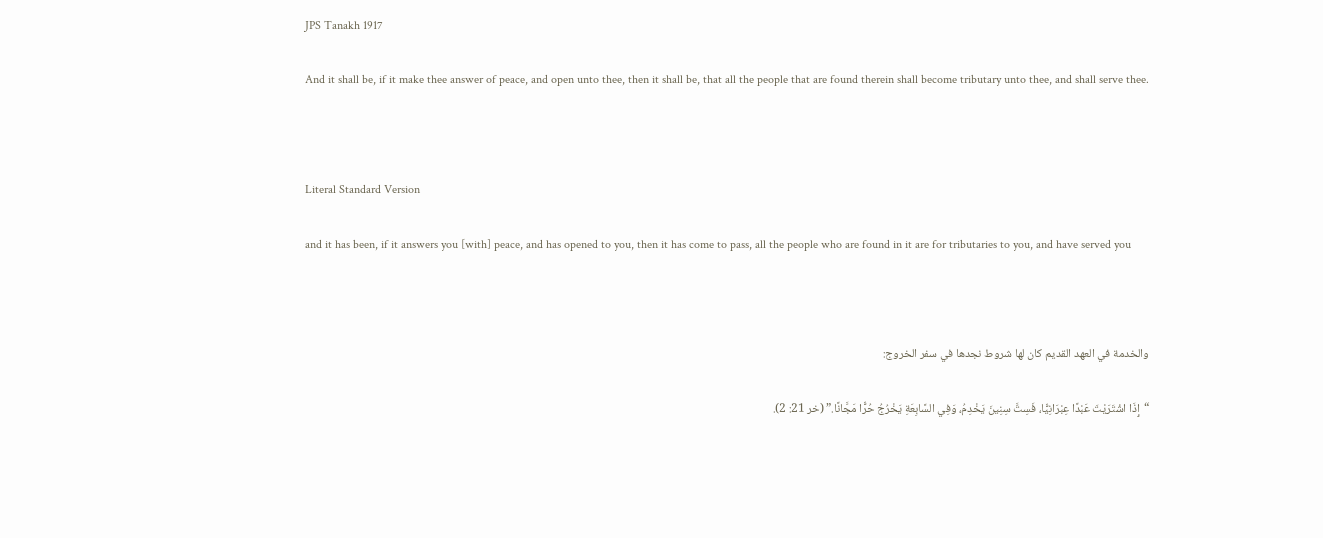JPS Tanakh 1917

And it shall be, if it make thee answer of peace, and open unto thee, then it shall be, that all the people that are found therein shall become tributary unto thee, and shall serve thee.



Literal Standard Version

and it has been, if it answers you [with] peace, and has opened to you, then it has come to pass, all the people who are found in it are for tributaries to you, and have served you



والخدمة في العهد القديم كان لها شروط نجدها في سفر الخروج:

“إِذَا اشْتَرَيْتَ عَبْدًا عِبْرَانِيًّا، فَسِتَّ سِنِينَ يَخْدِمُ، وَفِي السَّابِعَةِ يَخْرُجُ حُرًّا مَجَّانًا.” (خر 21: 2).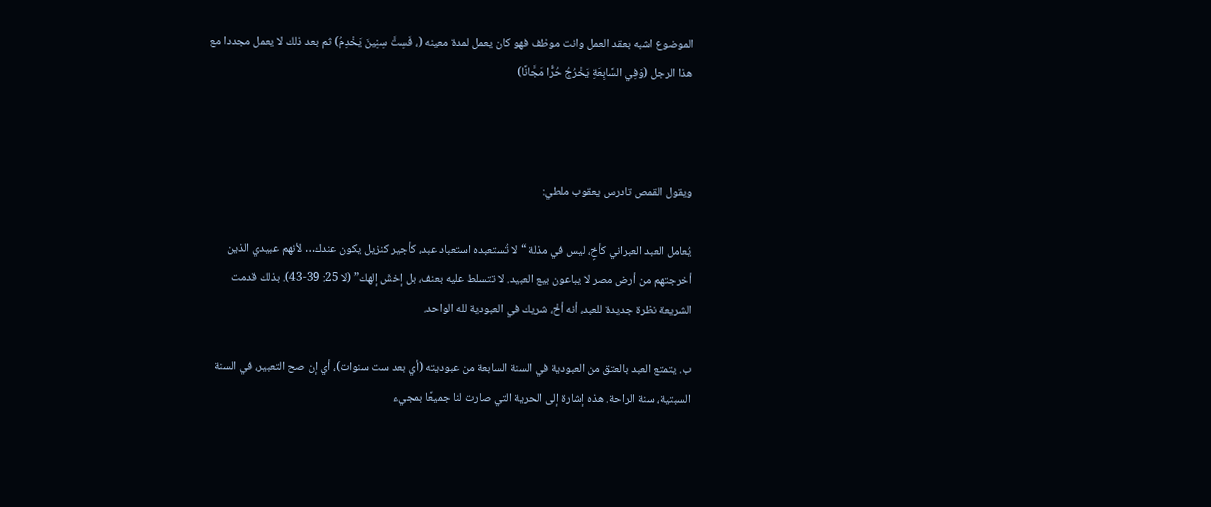الموضوع اشبه بعقد العمل وانت موظف فهو كان يعمل لمدة معينه (، فَسِتَّ سِنِينَ يَخْدِمُ) ثم بعد ذلك لا يعمل مجددا مع هذا الرجل (وَفِي السَّابِعَةِ يَخْرُجُ حُرًّا مَجَّانًا)



ويقول القمص تادرس يعقوب ملطي:

يُعامل العبد العبراني كأخٍ، ليس في مذلة “لا تُستعبده استعباد عبد، كأجير كنزيل يكون عندك… لأنهم عبيدي الذين أخرجتهم من أرض مصر لا يباعون بيع العبيد. لا تتسلط عليه بعنف، بل إخشَ إلهك” (لا 25: 39-43). بذلك قدمت الشريعة نظرة جديدة للعبد، أنه أخْ، شريك في العبودية لله الواحد.

ب. يتمتع العبد بالعتق من العبودية في السنة السابعة من عبوديته (أي بعد ست سنوات)، أي إن صح التعبير، في السنة السبتية، سنة الراحة. هذه إشارة إلى الحرية التي صارت لنا جميعًا بمجيء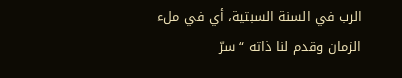الرب في السنة السبتية، أي في ملء الزمان وقدم لنا ذاته “سرّ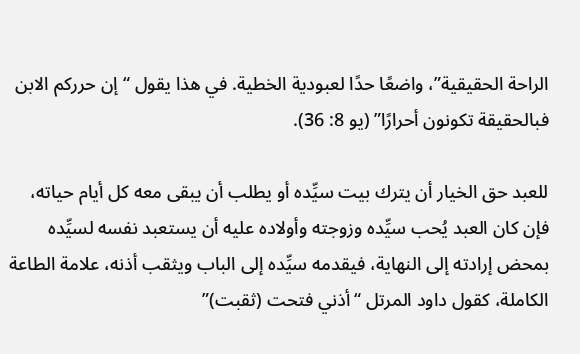الراحة الحقيقية”، واضعًا حدًا لعبودية الخطية. في هذا يقول “إن حرركم الابن فبالحقيقة تكونون أحرارًا” (يو 8: 36).

للعبد حق الخيار أن يترك بيت سيِّده أو يطلب أن يبقى معه كل أيام حياته، فإن كان العبد يُحب سيِّده وزوجته وأولاده عليه أن يستعبد نفسه لسيِّده بمحض إرادته إلى النهاية، فيقدمه سيِّده إلى الباب ويثقب أذنه، علامة الطاعة الكاملة، كقول داود المرتل “أذني فتحت (ثقبت)”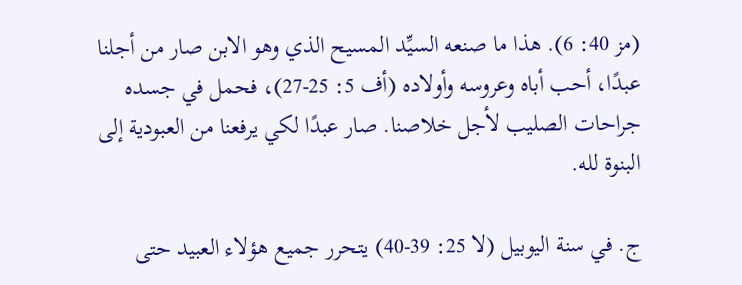(مز 40: 6). هذا ما صنعه السيِّد المسيح الذي وهو الابن صار من أجلنا عبدًا، أحب أباه وعروسه وأولاده (أف 5: 25-27)، فحمل في جسده جراحات الصليب لأجل خلاصنا. صار عبدًا لكي يرفعنا من العبودية إلى البنوة لله.

ج. في سنة اليوبيل (لا 25: 39-40) يتحرر جميع هؤلاء العبيد حتى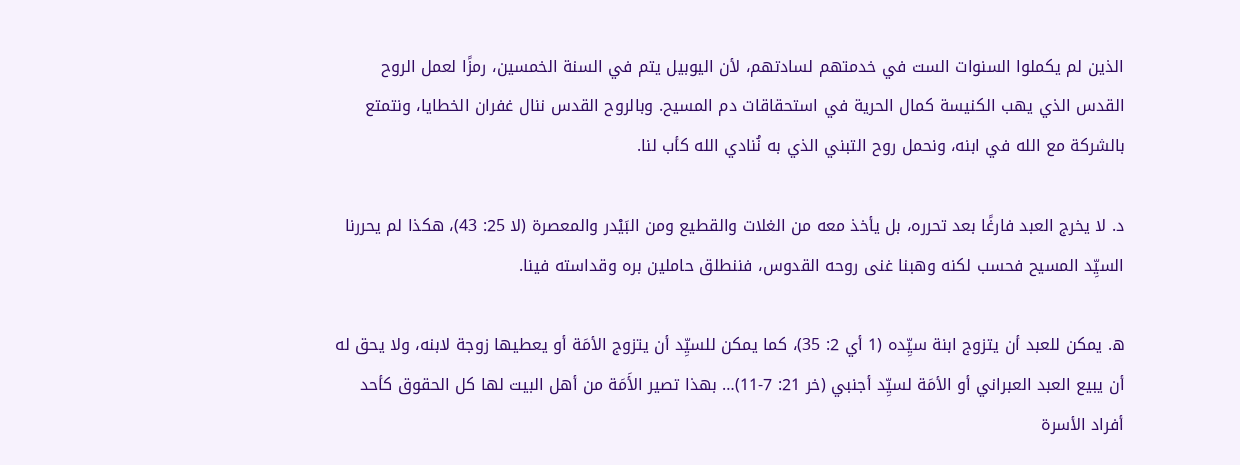الذين لم يكملوا السنوات الست في خدمتهم لسادتهم، لأن اليوبيل يتم في السنة الخمسين، رمزًا لعمل الروح القدس الذي يهب الكنيسة كمال الحرية في استحقاقات دم المسيح. وبالروح القدس ننال غفران الخطايا، ونتمتع بالشركة مع الله في ابنه، ونحمل روح التبني الذي به نُنادي الله كأب لنا.

د. لا يخرج العبد فارغًا بعد تحرره، بل يأخذ معه من الغلات والقطيع ومن البَيْدر والمعصرة (لا 25: 43)، هكذا لم يحررنا السيِّد المسيح فحسب لكنه وهبنا غنى روحه القدوس، فننطلق حاملين بره وقداسته فينا.

ه. يمكن للعبد أن يتزوج ابنة سيِّده (1 أي 2: 35)، كما يمكن للسيِّد أن يتزوج الأمَة أو يعطيها زوجة لابنه، ولا يحق له أن يبيع العبد العبراني أو الأمَة لسيِّد أجنبي (خر 21: 7-11)… بهذا تصير الأَمَة من أهل البيت لها كل الحقوق كأحد أفراد الأسرة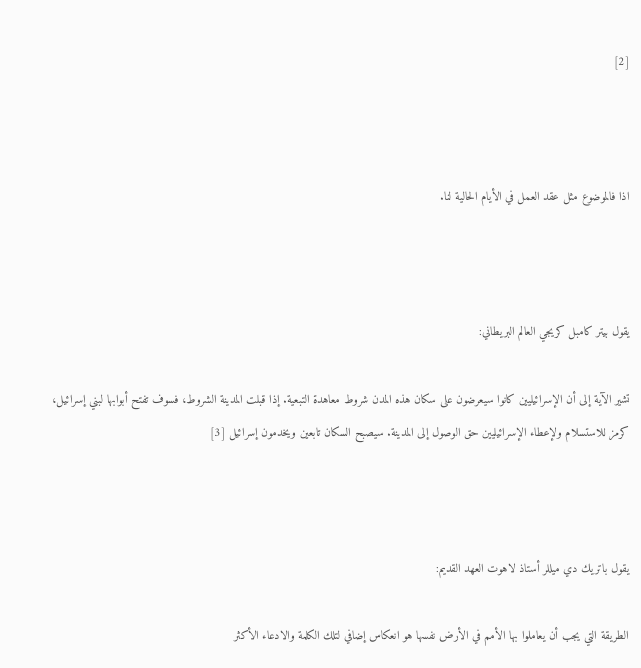[2]



اذا فالموضوع مثل عقد العمل في الأيام الحالية لنا.



يقول بيتر كامبل كريجي العالم البريطاني:

تشير الآية إلى أن الإسرائيليين كانوا سيعرضون على سكان هذه المدن شروط معاهدة التبعية. إذا قبلت المدينة الشروط، فسوف تفتح أبوابها لبني إسرائيل، كرمز للاستسلام ولإعطاء الإسرائيليين حق الوصول إلى المدينة. سيصبح السكان تابعين ويخدمون إسرائيل [3]



يقول باتريك دي ميللر أستاذ لاهوت العهد القديم:

الطريقة التي يجب أن يعاملوا بها الأمم في الأرض نفسها هو انعكاس إضافي لتلك الكلمة والادعاء الأكثر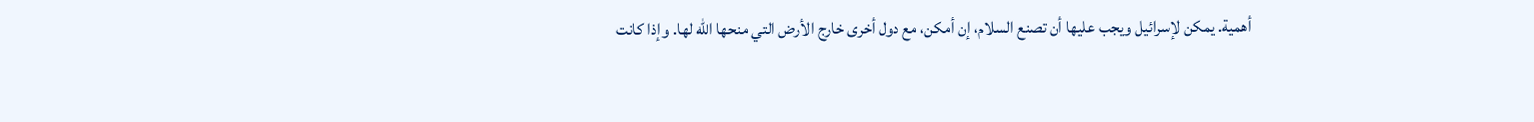أهمية. يمكن لإسرائيل ويجب عليها أن تصنع السلام، إن أمكن، مع دول أخرى خارج الأرض التي منحها الله لها. وإذا كانت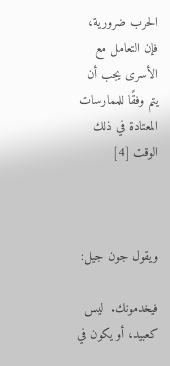الحرب ضرورية، فإن التعامل مع الأسرى يجب أن يتم وفقًا للممارسات المعتادة في ذلك الوقت [4]



ويقول جون جيل:

فيخدمونك.  ليس كعبيد، أو يكون في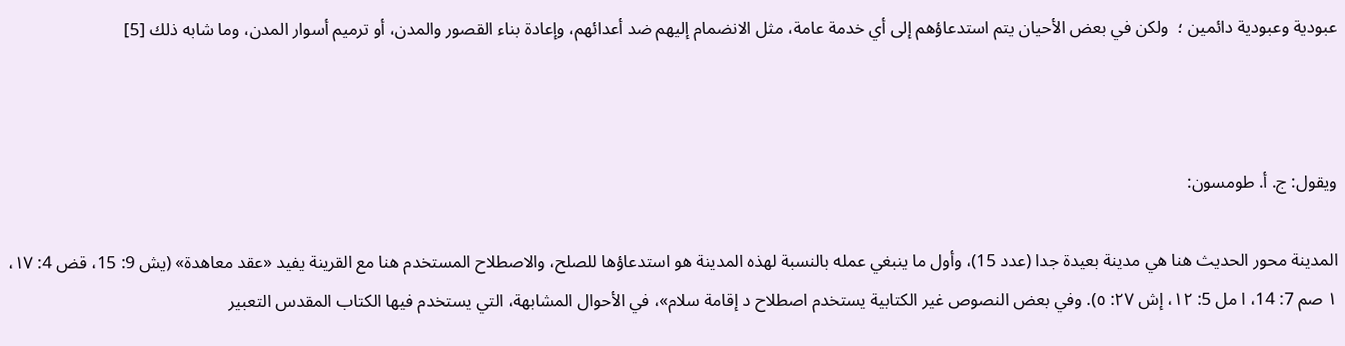عبودية وعبودية دائمين ؛  ولكن في بعض الأحيان يتم استدعاؤهم إلى أي خدمة عامة، مثل الانضمام إليهم ضد أعدائهم، وإعادة بناء القصور والمدن، أو ترميم أسوار المدن، وما شابه ذلك [5]



ويقول: ج. أ. طومسون:

المدينة محور الحديث هنا هي مدينة بعيدة جدا (عدد 15)، وأول ما ينبغي عمله بالنسبة لهذه المدينة هو استدعاؤها للصلح، والاصطلاح المستخدم هنا مع القرينة يفيد «عقد معاهدة» (يش 9: 15، قض 4: ۱۷، ۱ صم 7: 14، ا مل 5: ١٢، إش ٢٧: ٥). وفي بعض النصوص غير الكتابية يستخدم اصطلاح د إقامة سلام»، في الأحوال المشابهة، التي يستخدم فيها الكتاب المقدس التعبير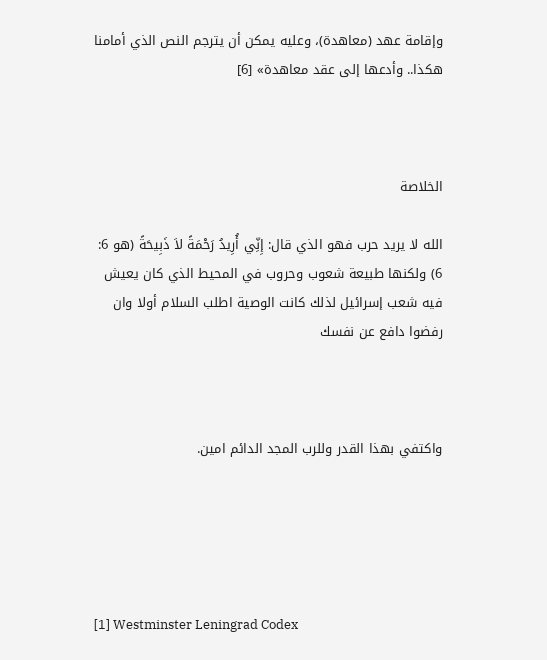وإقامة عهد (معاهدة)، وعليه يمكن أن يترجم النص الذي أمامنا هكذا.. وأدعها إلى عقد معاهدة» [6]



الخلاصة

الله لا يريد حرب فهو الذي قال: إِنِّي أُرِيدُ رَحْمَةً لاَ ذَبِيحَةً (هو 6: 6) ولكنها طبيعة شعوب وحروب في المحيط الذي كان يعيش فيه شعب إسرائيل لذلك كانت الوصية اطلب السلام أولا وان رفضوا دافع عن نفسك



واكتفي بهذا القدر وللرب المجد الدائم امين.





[1] Westminster Leningrad Codex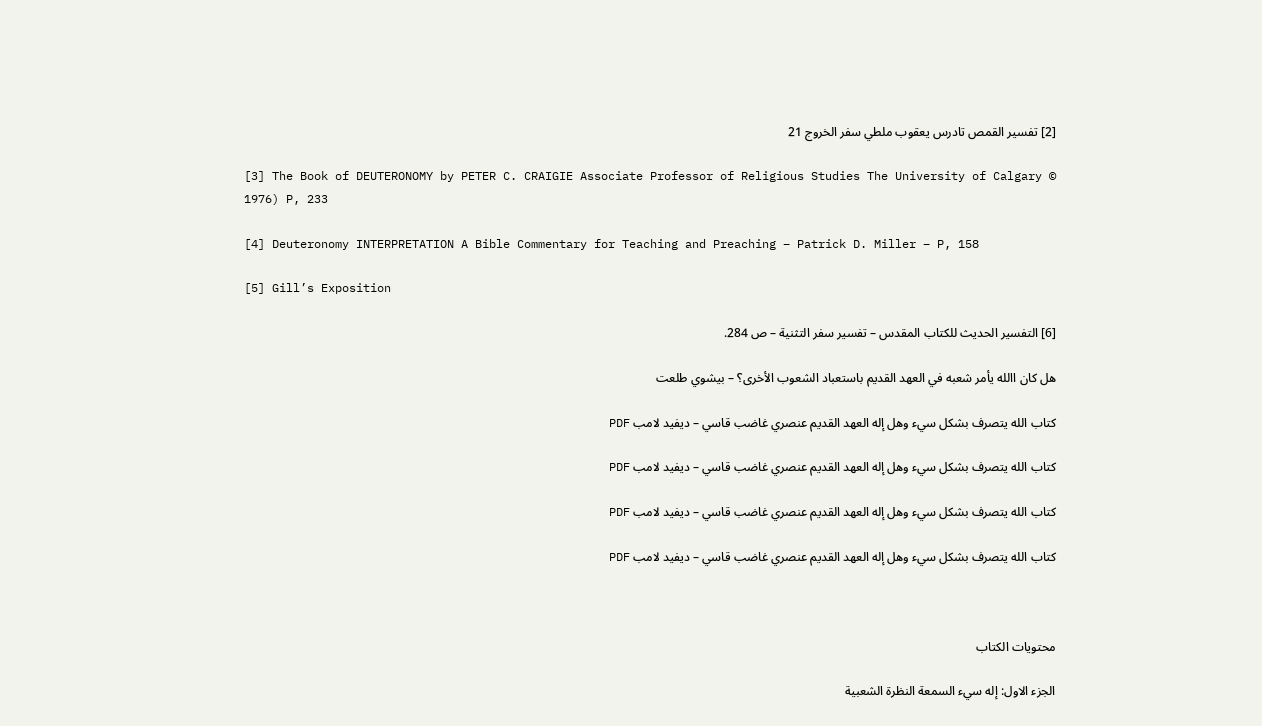[2] تفسير القمص تادرس يعقوب ملطي سفر الخروج 21

[3] The Book of DEUTERONOMY by PETER C. CRAIGIE Associate Professor of Religious Studies The University of Calgary © 1976) P, 233

[4] Deuteronomy INTERPRETATION A Bible Commentary for Teaching and Preaching – Patrick D. Miller – P, 158

[5] Gill’s Exposition

[6] التفسير الحديث للكتاب المقدس – تفسير سفر التثنية – ص 284.

هل كان االله يأمر شعبه في العهد القديم باستعباد الشعوب الأخرى؟ – بيشوي طلعت

كتاب الله يتصرف بشكل سيء وهل إله العهد القديم عنصري غاضب قاسي – ديفيد لامب PDF

كتاب الله يتصرف بشكل سيء وهل إله العهد القديم عنصري غاضب قاسي – ديفيد لامب PDF

كتاب الله يتصرف بشكل سيء وهل إله العهد القديم عنصري غاضب قاسي – ديفيد لامب PDF

كتاب الله يتصرف بشكل سيء وهل إله العهد القديم عنصري غاضب قاسي – ديفيد لامب PDF



محتويات الكتاب

الجزء الاول: إله سيء السمعة النظرة الشعبية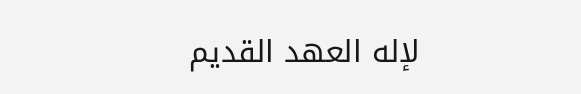لإله العهد القديم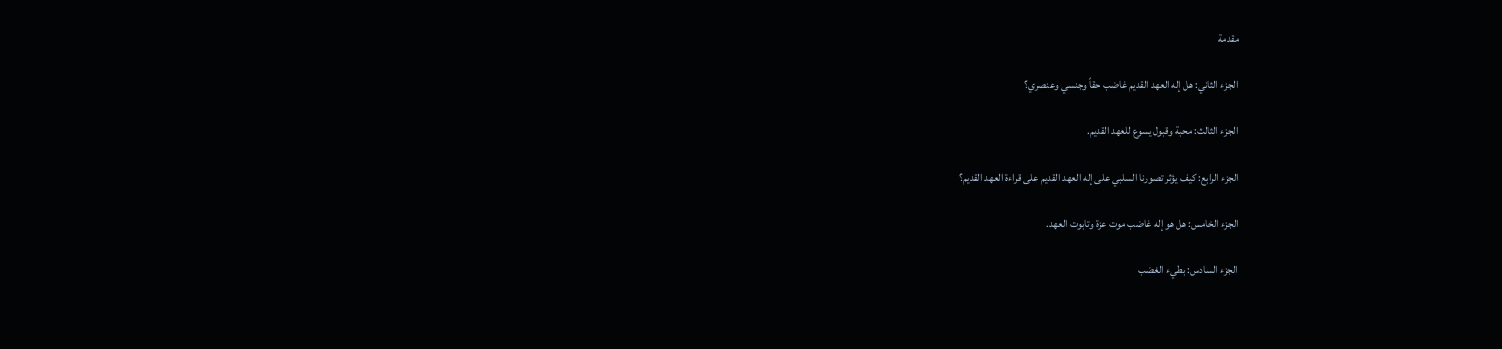مقدمة

الجزء الثاني: هل إله العهد القديم غاضب حقاً وجنسي وعنصري؟

الجزء الثالث: محبة وقبول يسوع للعهد القديم.

الجزء الرابع: كيف يؤثر تصورنا السلبي على إله العهد القديم على قراءة العهد القديم؟

الجزء الخامس: هل هو إله غاضب موت عزة وتابوت العهد.

الجزء السادس: بطيء الغضب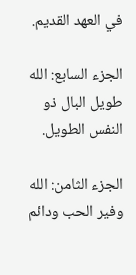في العهد القديم.

الجزء السابع: الله طويل البال ذو النفس الطويل.

الجزء الثامن: الله وفير الحب ودائم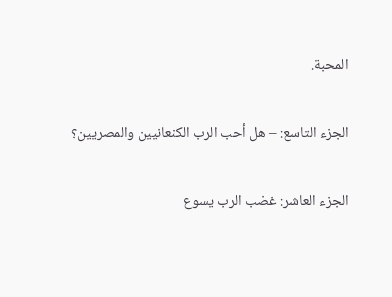المحبة.

الجزء التاسع: – هل أحب الرب الكنعانيين والمصريين؟

الجزء العاشر: غضب الرب يسوع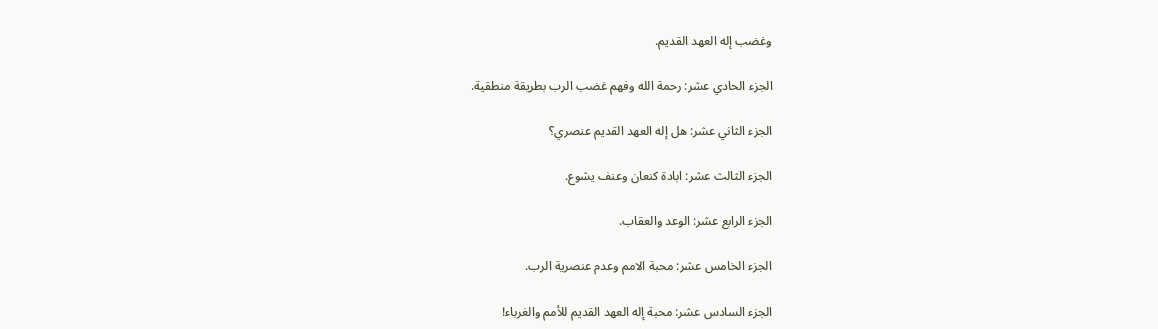وغضب إله العهد القديم.

الجزء الحادي عشر: رحمة الله وفهم غضب الرب بطريقة منطقية.

الجزء الثاني عشر: هل إله العهد القديم عنصري؟

الجزء الثالث عشر: ابادة كنعان وعنف يشوع.

الجزء الرابع عشر: الوعد والعقاب.

الجزء الخامس عشر: محبة الامم وعدم عنصرية الرب.

الجزء السادس عشر: محبة إله العهد القديم للأمم والغرباء!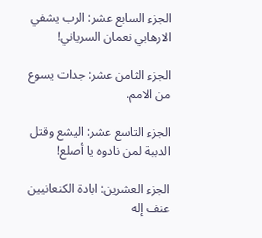الجزء السابع عشر: الرب يشفي الارهابي نعمان السرياني!

الجزء الثامن عشر: جدات يسوع من الامم.

الجزء التاسع عشر: اليشع وقتل الدببة لمن نادوه يا أصلع!

الجزء العشرين: ابادة الكنعانيين عنف إله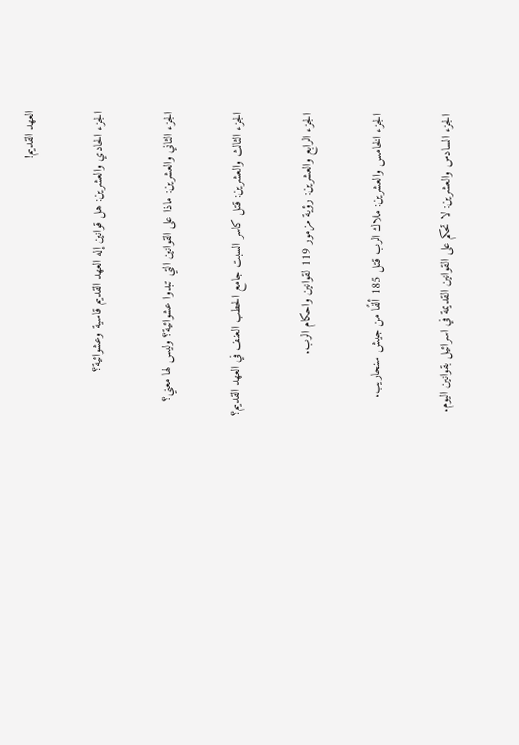العهد القديم!

الجزء الحادي والعشرين: هل قوانين إله العهد القديم قاسية وعشوائية؟

الجزء الثاني والعشرين: ماذا على القوانين التي تبدوا عشوائية؟ وليس لها معني؟

الجزء الثالث والعشرين: قتل كاسر السبت جامع الحطب العنف في العهد القديم؟

الجزء الرابع والعشرين: رؤية مزمور 119 لقوانين واحكام الرب.

الجزء الخامس والعشرين: ملاك الرب قتل 185 ألفًا من جيش سنحاريب.

الجزء السادس والعشرين: لا تحكم على القوانين القديمة في اسرائيل بقوانين اليوم.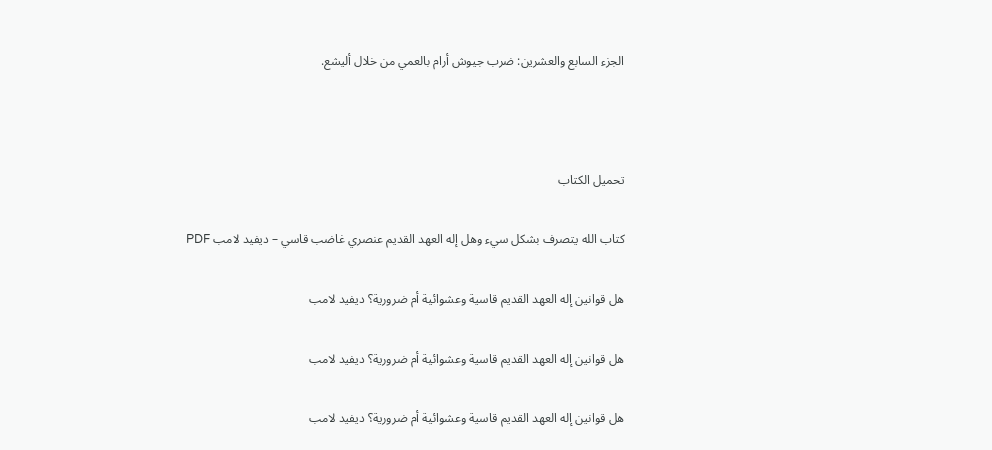الجزء السابع والعشرين: ضرب جيوش أرام بالعمي من خلال أليشع.



تحميل الكتاب

كتاب الله يتصرف بشكل سيء وهل إله العهد القديم عنصري غاضب قاسي – ديفيد لامب PDF

هل قوانين إله العهد القديم قاسية وعشوائية أم ضرورية؟ ديفيد لامب

هل قوانين إله العهد القديم قاسية وعشوائية أم ضرورية؟ ديفيد لامب

هل قوانين إله العهد القديم قاسية وعشوائية أم ضرورية؟ ديفيد لامب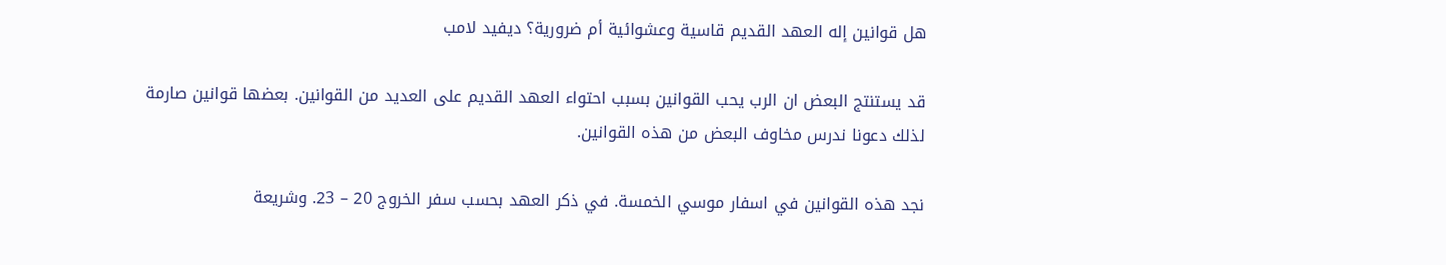هل قوانين إله العهد القديم قاسية وعشوائية أم ضرورية؟ ديفيد لامب

قد يستنتج البعض ان الرب يحب القوانين بسبب احتواء العهد القديم على العديد من القوانين. بعضها قوانين صارمة لذلك دعونا ندرس مخاوف البعض من هذه القوانين.

نجد هذه القوانين في اسفار موسي الخمسة. في ذكر العهد بحسب سفر الخروج 20 – 23. وشريعة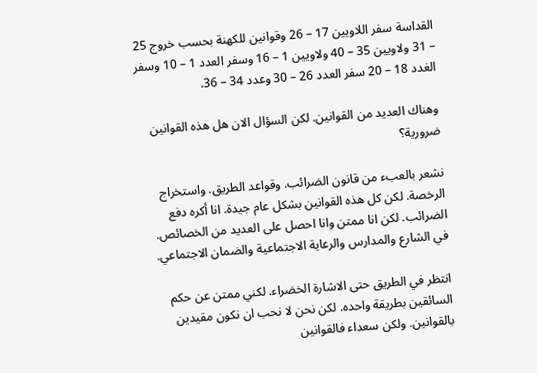القداسة سفر اللاويين 17 – 26 وقوانين للكهنة بحسب خروج 25 – 31 ولاويين 35 – 40 ولاويين 1 – 16 وسفر العدد 1 – 10 وسفر الغدد 18 – 20 سفر العدد 26 – 30 وعدد 34 – 36.

وهناك العديد من القوانين. لكن السؤال الان هل هذه القوانين ضرورية؟

نشعر بالعبء من قانون الضرائب. وقواعد الطريق. واستخراج الرخصة. لكن كل هذه القوانين بشكل عام جيدة. انا أكره دفع الضرائب. لكن انا ممتن وانا احصل على العديد من الخصائص. في الشارع والمدارس والرعاية الاجتماعية والضمان الاجتماعي.

انتظر في الطريق حتى الاشارة الخضراء. لكني ممتن عن حكم السائقين بطريقة واحده. لكن نحن لا نحب ان نكون مقيدين بالقوانين. ولكن سعداء فالقوانين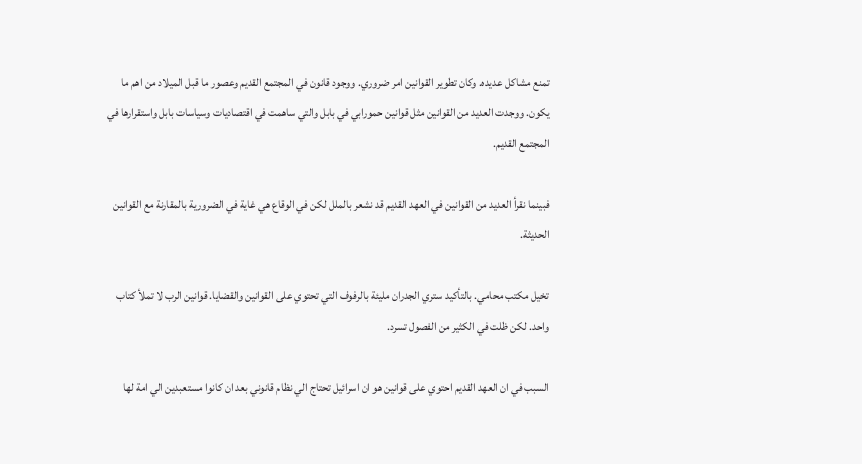تمنع مشاكل عديده. وكان تطوير القوانين امر ضروري. ووجود قانون في المجتمع القديم وعصور ما قبل الميلاد من اهم ما يكون. ووجدت العديد من القوانين مثل قوانين حمورابي في بابل والتي ساهمت في اقتصاديات وسياسات بابل واستقرارها في المجتمع القديم.

فبينما نقرأ العديد من القوانين في العهد القديم قد نشعر بالملل لكن في الوقاع هي غاية في الضرورية بالمقارنة مع القوانين الحديثة.

تخيل مكتب محامي. بالتأكيد ستري الجدران مليئة بالرفوف التي تحتوي على القوانين والقضايا. قوانين الرب لا تملأ كتاب واحد. لكن ظلت في الكثير من الفصول تسرد.

السبب في ان العهد القديم احتوي على قوانين هو ان اسرائيل تحتاج الي نظام قانوني بعد ان كانوا مستعبدين الي امة لها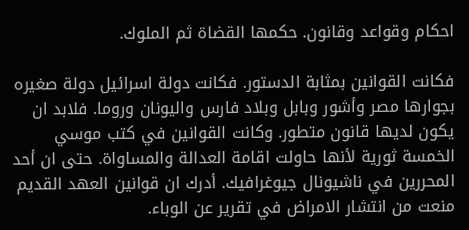احكام وقواعد وقانون. حكمها القضاة ثم الملوك.

فكانت القوانين بمثابة الدستور. فكانت دولة اسرائيل دولة صغيره بجوارها مصر وأشور وبابل وبلاد فارس واليونان وروما. فلابد ان يكون لديها قانون متطور. وكانت القوانين في كتب موسي الخمسة ثورية لأنها حاولت اقامة العدالة والمساواة. حتى ان أحد المحررين في ناشيونال جيوغرافيك. أدرك ان قوانين العهد القديم منعت من انتشار الامراض في تقرير عن الوباء.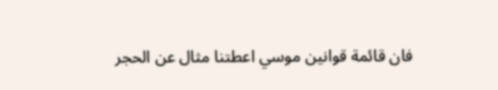فان قائمة قوانين موسي اعطتنا مثال عن الحجر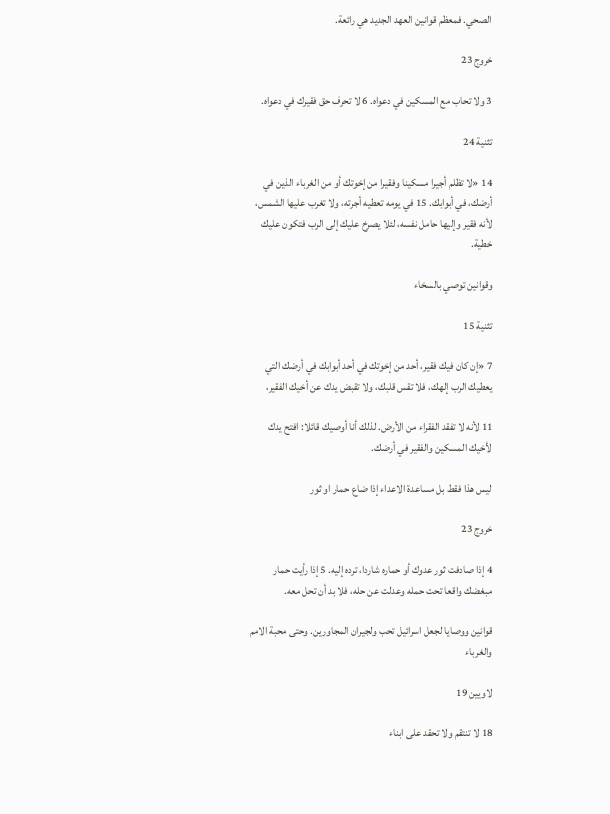الصحي. فمعظم قوانين العهد الجديد هي رائعة.

خروج 23

3 ولا تحاب مع المسكين في دعواه. 6 لا تحرف حق فقيرك في دعواه.

تثنية 24

14 «لا تظلم أجيرا مسكينا وفقيرا من إخوتك أو من الغرباء الذين في أرضك، في أبوابك. 15 في يومه تعطيه أجرته، ولا تغرب عليها الشمس، لأنه فقير وإليها حامل نفسه، لئلا يصرخ عليك إلى الرب فتكون عليك خطية.

وقوانين توصي بالسخاء

تثنية 15

7 «إن كان فيك فقير، أحد من إخوتك في أحد أبوابك في أرضك التي يعطيك الرب إلهك، فلا تقس قلبك، ولا تقبض يدك عن أخيك الفقير،

11 لأنه لا تفقد الفقراء من الأرض. لذلك أنا أوصيك قائلا: افتح يدك لأخيك المسكين والفقير في أرضك.

ليس هذا فقط بل مساعدة الاعداء إذا ضاع حمار او ثور

خروج 23

4 إذا صادفت ثور عدوك أو حماره شاردا، ترده إليه. 5 إذا رأيت حمار مبغضك واقعا تحت حمله وعدلت عن حله، فلا بد أن تحل معه.

قوانين ووصايا لجعل اسرائيل تحب ولجيران المجاورين. وحتى محبة الامم والغرباء

لاويين 19

18 لا تنتقم ولا تحقد على ابناء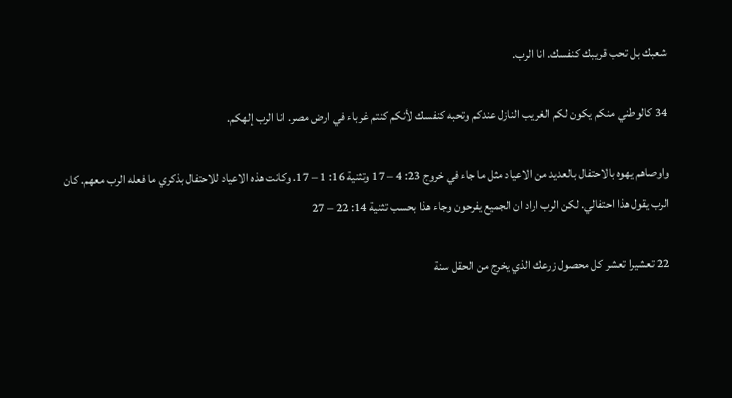شعبك بل تحب قريبك كنفسك. انا الرب.

34 كالوطني منكم يكون لكم الغريب النازل عندكم وتحبه كنفسك لأنكم كنتم غرباء في ارض مصر. انا الرب إلهكم.

واوصاهم يهوه بالاحتفال بالعديد من الاعياد مثل ما جاء في خروج 23: 4 – 17 وتثنية 16: 1 – 17. وكانت هذه الاعياد للاحتفال بذكري ما فعله الرب معهم. كان الرب يقول هذا احتفالي. لكن الرب اراد ان الجميع يفرحون وجاء هذا بحسب تثنية 14: 22 – 27

22 تعشيرا تعشر كل محصول زرعك الذي يخرج من الحقل سنة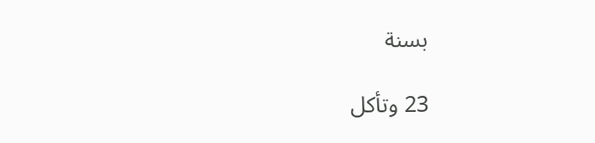بسنة

23 وتأكل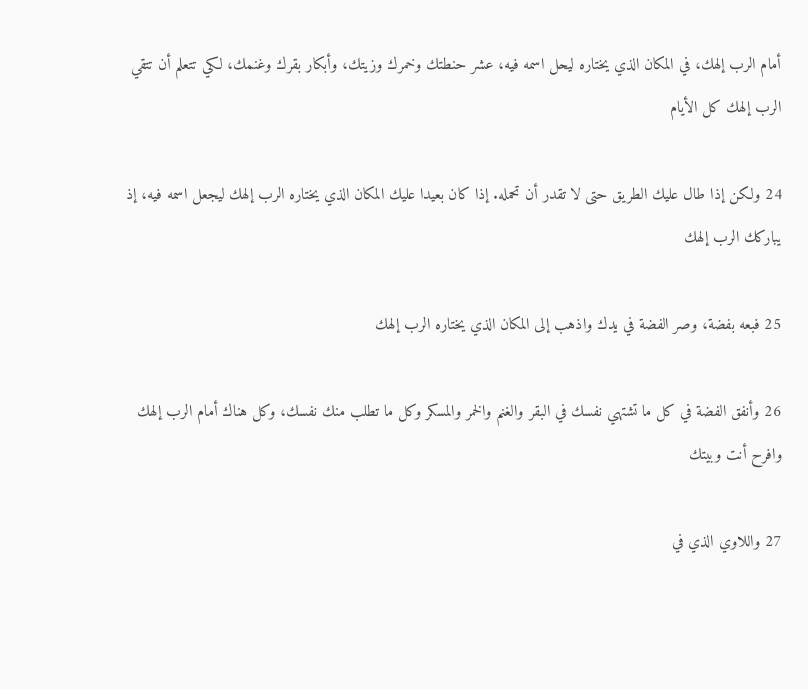أمام الرب إلهك، في المكان الذي يختاره ليحل اسمه فيه، عشر حنطتك وخمرك وزيتك، وأبكار بقرك وغنمك، لكي تتعلم أن تتقي الرب إلهك كل الأيام

24 ولكن إذا طال عليك الطريق حتى لا تقدر أن تحمله. إذا كان بعيدا عليك المكان الذي يختاره الرب إلهك ليجعل اسمه فيه، إذ يباركك الرب إلهك

25 فبعه بفضة، وصر الفضة في يدك واذهب إلى المكان الذي يختاره الرب إلهك

26 وأنفق الفضة في كل ما تشتهي نفسك في البقر والغنم والخمر والمسكر وكل ما تطلب منك نفسك، وكل هناك أمام الرب إلهك وافرح أنت وبيتك

27 واللاوي الذي في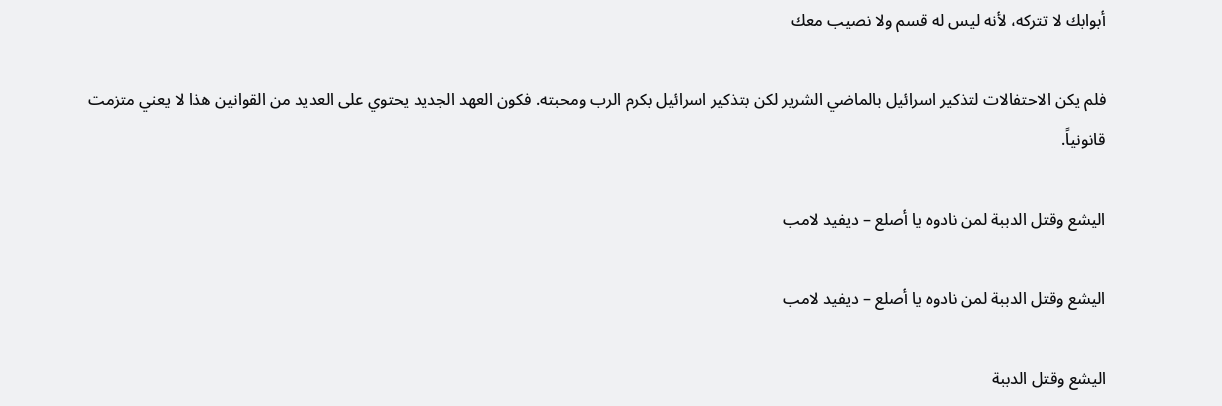أبوابك لا تتركه، لأنه ليس له قسم ولا نصيب معك

فلم يكن الاحتفالات لتذكير اسرائيل بالماضي الشرير لكن بتذكير اسرائيل بكرم الرب ومحبته. فكون العهد الجديد يحتوي على العديد من القوانين هذا لا يعني متزمت قانونياً.

اليشع وقتل الدببة لمن نادوه يا أصلع – ديفيد لامب

اليشع وقتل الدببة لمن نادوه يا أصلع – ديفيد لامب

اليشع وقتل الدببة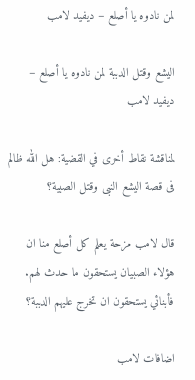لمن نادوه يا أصلع – ديفيد لامب

اليشع وقتل الدببة لمن نادوه يا أصلع – ديفيد لامب

لمناقشة نقاط أخرى في القضية: هل الله ظالم فى قصة اليشع النبى وقتل الصبية؟

قال لامب مزحة يعلم كل أصلع منا ان هؤلاء الصبيان يستحقون ما حدث لهم. فأبنائي يستحقون ان تخرج عليهم الدببة؟

اضافات لامب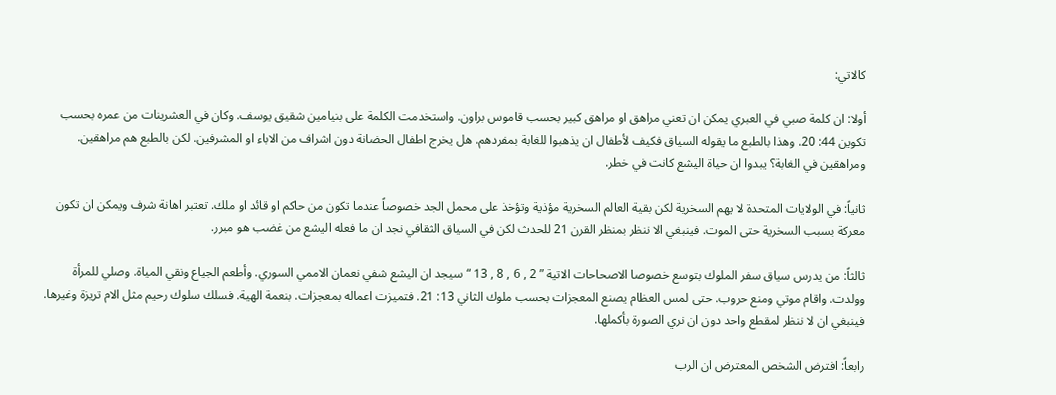كالاتي:

أولا: ان كلمة صبي في العبري يمكن ان تعني مراهق او مراهق كبير بحسب قاموس براون. واستخدمت الكلمة على بنيامين شقيق يوسف. وكان في العشرينات من عمره بحسب تكوين 44: 20. وهذا بالطبع ما يقوله السياق فكيف لأطفال ان يذهبوا للغابة بمفردهم. هل يخرج اطفال الحضانة دون اشراف من الاباء او المشرفين. لكن بالطبع هم مراهقين. ومراهقين في الغابة؟ يبدوا ان حياة اليشع كانت في خطر.

ثانياً: في الولايات المتحدة لا يهم السخرية لكن بقية العالم السخرية مؤذية وتؤخذ على محمل الجد خصوصاً عندما تكون من حاكم او قائد او ملك. تعتبر اهانة شرف ويمكن ان تكون معركة بسبب السخرية حتى الموت. فينبغي الا ننظر بمنظر القرن 21 للحدث لكن في السياق الثقافي نجد ان ما فعله اليشع من غضب هو مبرر.

ثالثاً: من يدرس سياق سفر الملوك بتوسع خصوصا الاصحاحات الاتية ” 2 , 6 , 8 , 13 “سيجد ان اليشع شفي نعمان الاممي السوري. وأطعم الجياع ونقي المياة. وصلي للمرأة وولدت. واقام موتي ومنع حروب. حتى لمس العظام يصنع المعجزات بحسب ملوك الثاني 13: 21. فتميزت اعماله بمعجزات. بنعمة الهية. فسلك سلوك رحيم مثل الام تريزة وغيرها. فينبغي ان لا ننظر لمقطع واحد دون ان نري الصورة بأكملها.

رابعاً: افترض الشخص المعترض ان الرب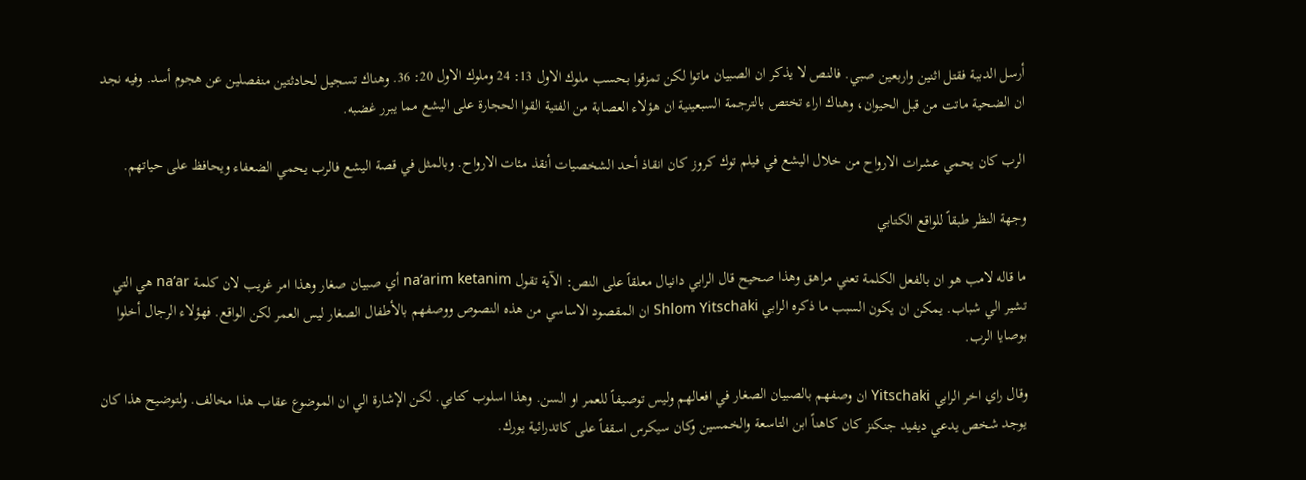أرسل الدببة فقتل اثنين واربعين صبي. فالنص لا يذكر ان الصبيان ماتوا لكن تمزقوا بحسب ملوك الاول 13: 24 وملوك الاول 20: 36. وهناك تسجيل لحادثتين منفصلين عن هجوم أسد. وفيه نجد ان الضحية ماتت من قبل الحيوان، وهناك اراء تختص بالترجمة السبعينية ان هؤلاء العصابة من الفتية القوا الحجارة على اليشع مما يبرر غضبه.

الرب كان يحمي عشرات الارواح من خلال اليشع في فيلم توك كروز كان انقاذ أحد الشخصيات أنقذ مئات الارواح. وبالمثل في قصة اليشع فالرب يحمي الضعفاء ويحافظ على حياتهم.

وجهة النظر طبقاً للواقع الكتابي

ما قاله لامب هو ان بالفعل الكلمة تعني مراهق وهذا صحيح قال الرابي دانيال معلقاً على النص: الآية تقول na’arim ketanim أي صبيان صغار وهذا امر غريب لان كلمة na’ar هي التي تشير الي شباب. يمكن ان يكون السبب ما ذكره الرابي Shlom Yitschaki ان المقصود الاساسي من هذه النصوص ووصفهم بالأطفال الصغار ليس العمر لكن الواقع. فهؤلاء الرجال أخلوا بوصايا الرب.

وقال راي اخر الرابي Yitschaki ان وصفهم بالصبيان الصغار في افعالهم وليس توصيفاً للعمر او السن. وهذا اسلوب كتابي. لكن الإشارة الي ان الموضوع عقاب هذا مخالف. ولتوضيح هذا كان يوجد شخص يدعي ديفيد جنكنز كان كاهناً ابن التاسعة والخمسين وكان سيكرس اسقفاً على كاتدرائية يورك.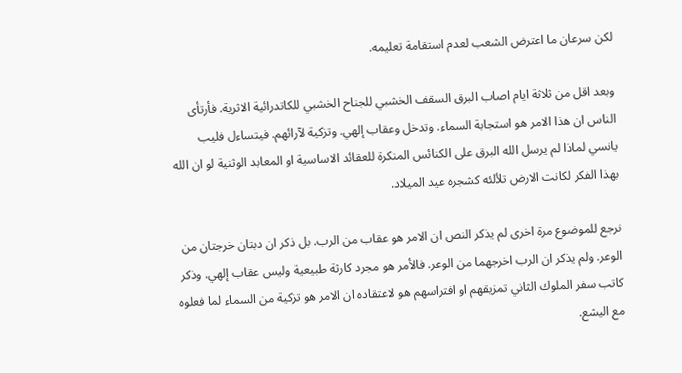لكن سرعان ما اعترض الشعب لعدم استقامة تعليمه.

وبعد اقل من ثلاثة ايام اصاب البرق السقف الخشبي للجناح الخشبي للكاتدرائية الاثرية. فأرتأى الناس ان هذا الامر هو استجابة السماء. وتدخل وعقاب إلهي. وتزكية لآرائهم. فيتساءل فليب يانسي لماذا لم يرسل الله البرق على الكنائس المنكرة للعقائد الاساسية او المعابد الوثنية لو ان الله بهذا الفكر لكانت الارض تلألئه كشجره عيد الميلاد.

نرجع للموضوع مرة اخرى لم يذكر النص ان الامر هو عقاب من الرب. بل ذكر ان دبتان خرجتان من الوعر. ولم يذكر ان الرب اخرجهما من الوعر. فالأمر هو مجرد كارثة طبيعية وليس عقاب إلهي. وذكر كاتب سفر الملوك الثاني تمزيقهم او افتراسهم هو لاعتقاده ان الامر هو تزكية من السماء لما فعلوه مع اليشع.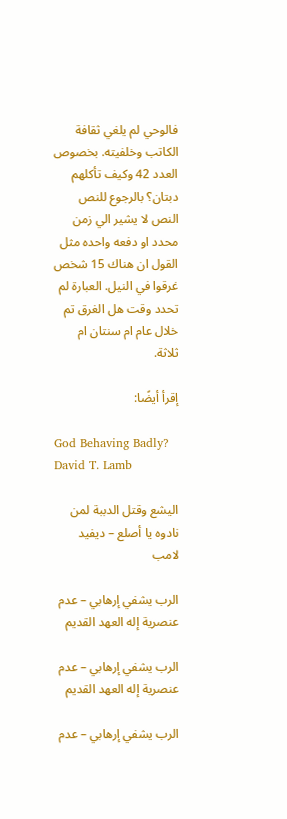فالوحي لم يلغي ثقافة الكاتب وخلفيته. بخصوص العدد 42 وكيف تأكلهم دبتان؟ بالرجوع للنص النص لا يشير الي زمن محدد او دفعه واحده مثل القول ان هناك 15 شخص غرقوا في النيل. العبارة لم تحدد وقت هل الغرق تم خلال عام ام سنتان ام ثلاثة.

إقرأ أيضًا:

God Behaving Badly? David T. Lamb

اليشع وقتل الدببة لمن نادوه يا أصلع – ديفيد لامب

الرب يشفي إرهابي – عدم عنصرية إله العهد القديم

الرب يشفي إرهابي – عدم عنصرية إله العهد القديم

الرب يشفي إرهابي – عدم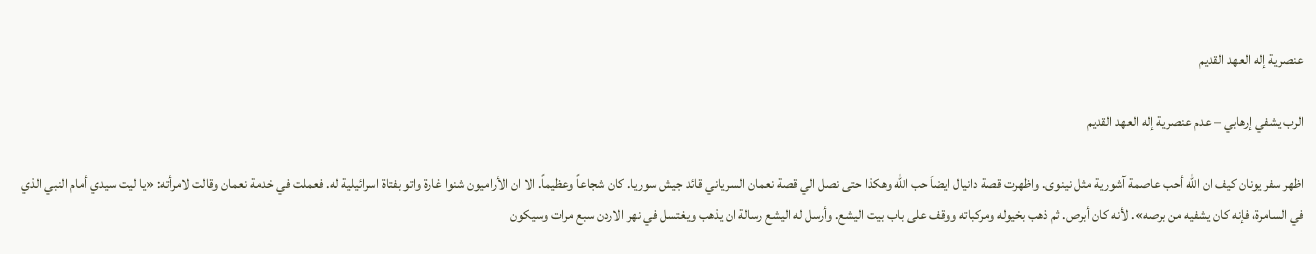عنصرية إله العهد القديم

الرب يشفي إرهابي – عدم عنصرية إله العهد القديم

اظهر سفر يونان كيف ان الله أحب عاصمة آشورية مثل نينوى. واظهرت قصة دانيال ايضاَ حب الله وهكذا حتى نصل الي قصة نعمان السرياني قائد جيش سوريا. كان شجاعاً وعظيماً. الا ان الأراميون شنوا غارة واتو بفتاة اسرائيلية له. فعملت في خدمة نعمان وقالت لامرأته: «يا ليت سيدي أمام النبي الذي في السامرة، فإنه كان يشفيه من برصه». لأنه كان أبرص. ثم ذهب بخيوله ومركباته ووقف على باب بيت اليشع. وأرسل له اليشع رسالة ان يذهب ويغتسل في نهر الاردن سبع مرات وسيكون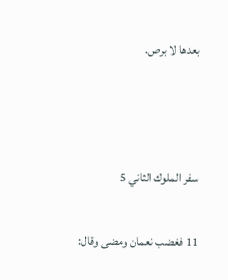بعدها لا برص.



سفر الملوك الثاني 5

11 فغضب نعمان ومضى وقال: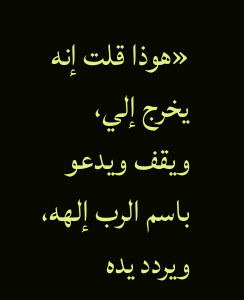«هوذا قلت إنه يخرج إلي، ويقف ويدعو باسم الرب إلهه، ويردد يده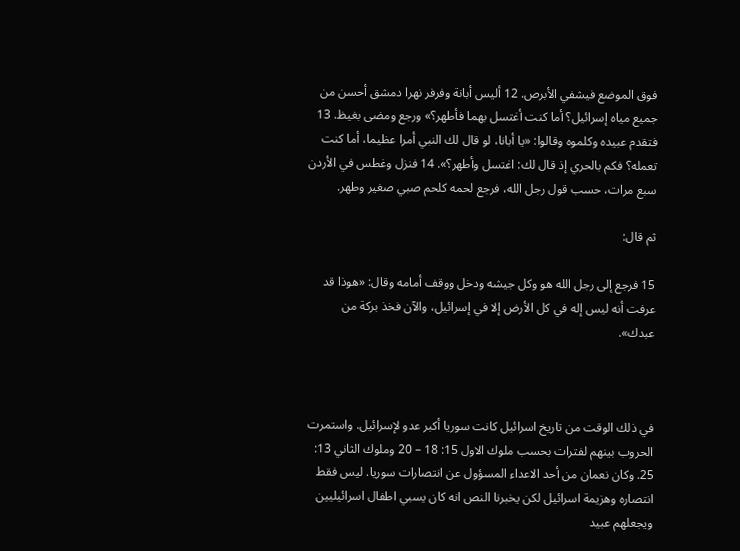فوق الموضع فيشفي الأبرص. 12 أليس أبانة وفرفر نهرا دمشق أحسن من جميع مياه إسرائيل؟ أما كنت أغتسل بهما فأطهر؟» ورجع ومضى بغيظ. 13 فتقدم عبيده وكلموه وقالوا: «يا أبانا، لو قال لك النبي أمرا عظيما، أما كنت تعمله؟ فكم بالحري إذ قال لك: اغتسل وأطهر؟». 14 فنزل وغطس في الأردن سبع مرات، حسب قول رجل الله، فرجع لحمه كلحم صبي صغير وطهر.

ثم قال:

15 فرجع إلى رجل الله هو وكل جيشه ودخل ووقف أمامه وقال: «هوذا قد عرفت أنه ليس إله في كل الأرض إلا في إسرائيل، والآن فخذ بركة من عبدك».



في ذلك الوقت من تاريخ اسرائيل كانت سوريا أكبر عدو لإسرائيل. واستمرت الحروب بينهم لفترات بحسب ملوك الاول 15: 18 – 20 وملوك الثاني 13: 25. وكان نعمان من أحد الاعداء المسؤول عن انتصارات سوريا. ليس فقط انتصاره وهزيمة اسرائيل لكن يخبرنا النص انه كان يسبي اطفال اسرائيليين ويجعلهم عبيد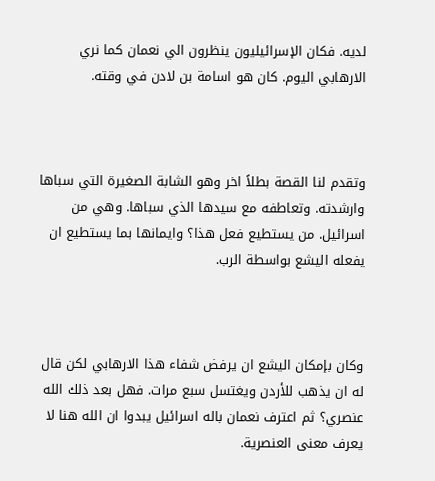لديه. فكان الإسرائيليون ينظرون الي نعمان كما نري الارهابي اليوم. كان هو اسامة بن لادن في وقته.



وتقدم لنا القصة بطلاً اخر وهو الشابة الصغيرة التي سباها وارشدته. وتعاطفه مع سيدها الذي سباها. وهي من اسرائيل. من يستطيع فعل هذا؟ وايمانها بما يستطيع ان يفعله اليشع بواسطة الرب.



وكان بإمكان اليشع ان يرفض شفاء هذا الارهابي لكن قال له ان يذهب للأردن ويغتسل سبع مرات. فهل بعد ذلك الله عنصري؟ ثم اعترف نعمان باله اسرائيل يبدوا ان الله هنا لا يعرف معنى العنصرية.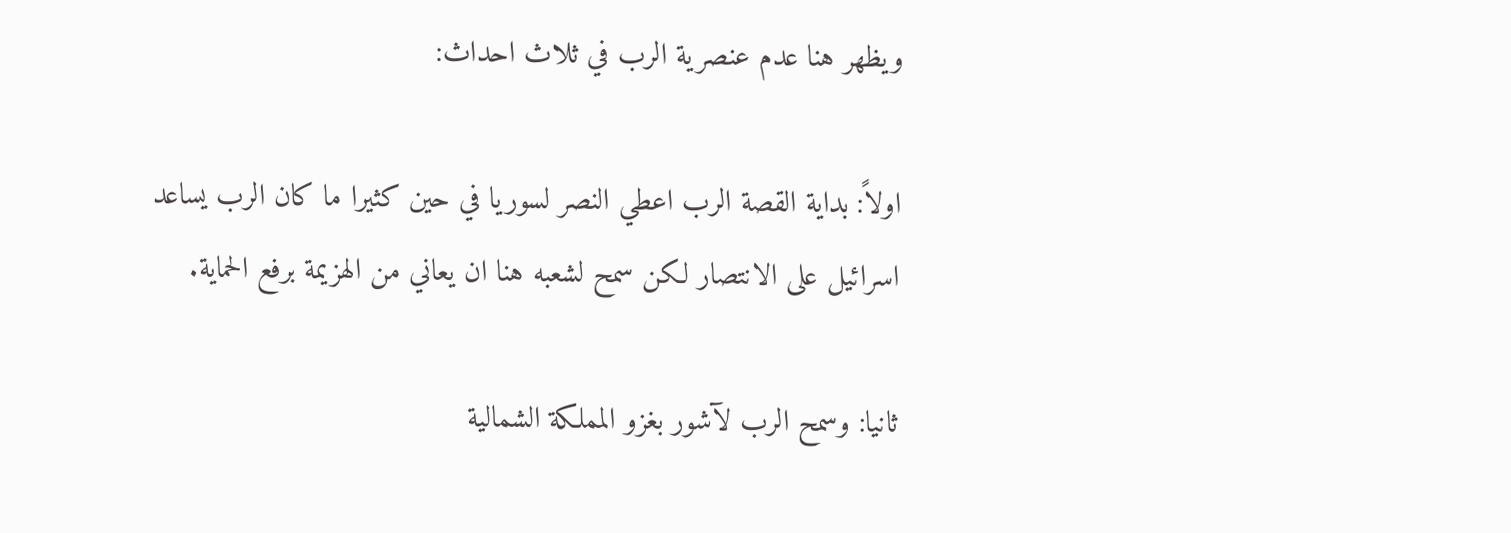ويظهر هنا عدم عنصرية الرب في ثلاث احداث:

اولاً: بداية القصة الرب اعطي النصر لسوريا في حين كثيرا ما كان الرب يساعد اسرائيل على الانتصار لكن سمح لشعبه هنا ان يعاني من الهزيمة برفع الحماية.

ثانيا: وسمح الرب لآشور بغزو المملكة الشمالية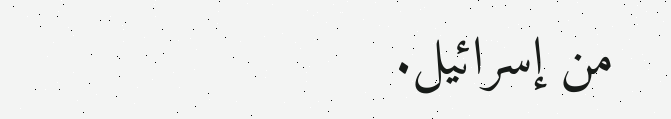من إسرائيل.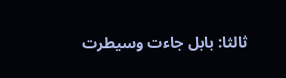ثالثا: بابل جاءت وسيطرت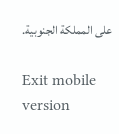على المملكة الجنوبية.

Exit mobile version